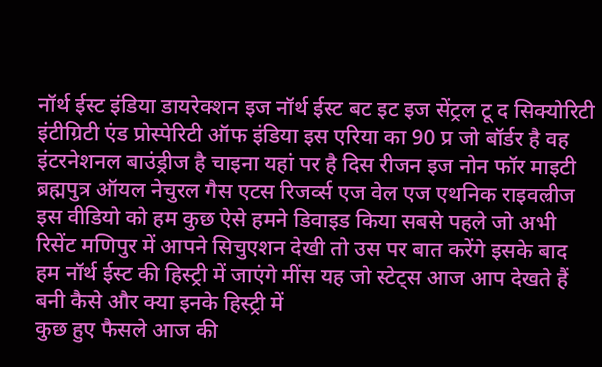नॉर्थ ईस्ट इंडिया डायरेक्शन इज नॉर्थ ईस्ट बट इट इज सेंट्रल टू द सिक्योरिटी इंटीग्रिटी एंड प्रोस्पेरिटी ऑफ इंडिया इस एरिया का 90 प्र जो बॉर्डर है वह इंटरनेशनल बाउंड्रीज है चाइना यहां पर है दिस रीजन इज नोन फॉर माइटी ब्रह्मपुत्र ऑयल नेचुरल गैस एटस रिजर्व्स एज वेल एज एथनिक राइवल्रीज इस वीडियो को हम कुछ ऐसे हमने डिवाइड किया सबसे पहले जो अभी रिसेंट मणिपुर में आपने सिचुएशन देखी तो उस पर बात करेंगे इसके बाद हम नॉर्थ ईस्ट की हिस्ट्री में जाएंगे मींस यह जो स्टेट्स आज आप देखते हैं बनी कैसे और क्या इनके हिस्ट्री में
कुछ हुए फैसले आज की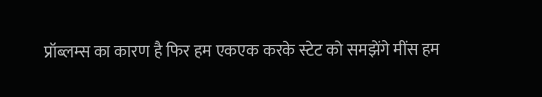प्रॉब्लम्स का कारण है फिर हम एकएक करके स्टेट को समझेंगे मींस हम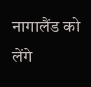नागालैंड को लेंगे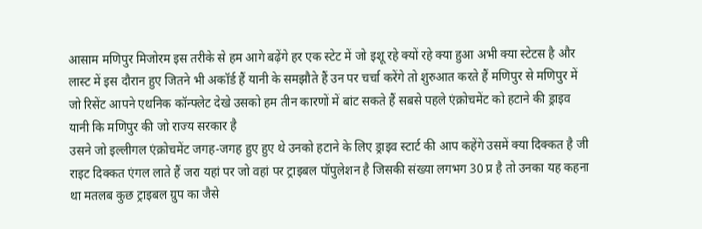आसाम मणिपुर मिजोरम इस तरीके से हम आगे बढ़ेंगे हर एक स्टेट में जो इशू रहे क्यों रहे क्या हुआ अभी क्या स्टेटस है और लास्ट में इस दौरान हुए जितने भी अकॉर्ड हैं यानी के समझौते हैं उन पर चर्चा करेंगे तो शुरुआत करते हैं मणिपुर से मणिपुर में जो रिसेंट आपने एथनिक कॉन्फ्लेट देखे उसको हम तीन कारणों में बांट सकते हैं सबसे पहले एंक्रोचमेंट को हटाने की ड्राइव यानी कि मणिपुर की जो राज्य सरकार है
उसने जो इल्लीगल एंक्रोचमेंट जगह-जगह हुए हुए थे उनको हटाने के लिए ड्राइव स्टार्ट की आप कहेंगे उसमें क्या दिक्कत है जी राइट दिक्कत एंगल लाते हैं जरा यहां पर जो वहां पर ट्राइबल पॉपुलेशन है जिसकी संख्या लगभग 30 प्र है तो उनका यह कहना था मतलब कुछ ट्राइबल ग्रुप का जैसे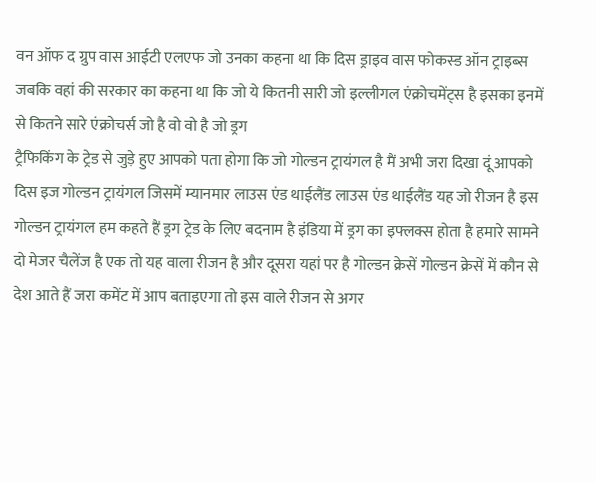वन ऑफ द ग्रुप वास आईटी एलएफ जो उनका कहना था कि दिस ड्राइव वास फोकस्ड ऑन ट्राइब्स जबकि वहां की सरकार का कहना था कि जो ये कितनी सारी जो इल्लीगल एंक्रोचमेंट्स है इसका इनमें से कितने सारे एंक्रोचर्स जो है वो वो है जो ड्रग
ट्रैफिकिंग के ट्रेड से जुड़े हुए आपको पता होगा कि जो गोल्डन ट्रायंगल है मैं अभी जरा दिखा दूं आपको दिस इज गोल्डन ट्रायंगल जिसमें म्यानमार लाउस एंड थाईलैंड लाउस एंड थाईलैंड यह जो रीजन है इस गोल्डन ट्रायंगल हम कहते हैं ड्रग ट्रेड के लिए बदनाम है इंडिया में ड्रग का इफ्लक्स होता है हमारे सामने दो मेजर चैलेंज है एक तो यह वाला रीजन है और दूसरा यहां पर है गोल्डन क्रेसें गोल्डन क्रेसें में कौन से देश आते हैं जरा कमेंट में आप बताइएगा तो इस वाले रीजन से अगर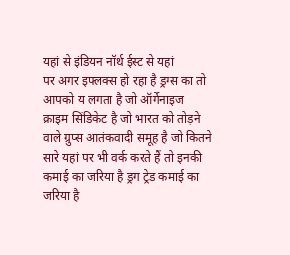यहां से इंडियन नॉर्थ ईस्ट से यहां
पर अगर इफ्लक्स हो रहा है ड्रग्स का तो आपको य लगता है जो ऑर्गेनाइज क्राइम सिंडिकेट है जो भारत को तोड़ने वाले ग्रुप्स आतंकवादी समूह है जो कितने सारे यहां पर भी वर्क करते हैं तो इनकी कमाई का जरिया है ड्रग ट्रेड कमाई का जरिया है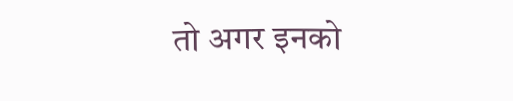तो अगर इनको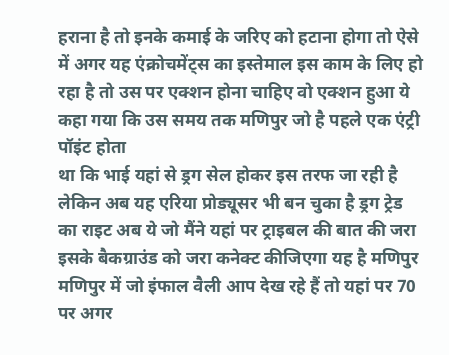हराना है तो इनके कमाई के जरिए को हटाना होगा तो ऐसे में अगर यह एंक्रोचमेंट्स का इस्तेमाल इस काम के लिए हो रहा है तो उस पर एक्शन होना चाहिए वो एक्शन हुआ ये कहा गया कि उस समय तक मणिपुर जो है पहले एक एंट्री पॉइंट होता
था कि भाई यहां से ड्रग सेल होकर इस तरफ जा रही है लेकिन अब यह एरिया प्रोड्यूसर भी बन चुका है ड्रग ट्रेड का राइट अब ये जो मैंने यहां पर ट्राइबल की बात की जरा इसके बैकग्राउंड को जरा कनेक्ट कीजिएगा यह है मणिपुर मणिपुर में जो इंफाल वैली आप देख रहे हैं तो यहां पर 70 पर अगर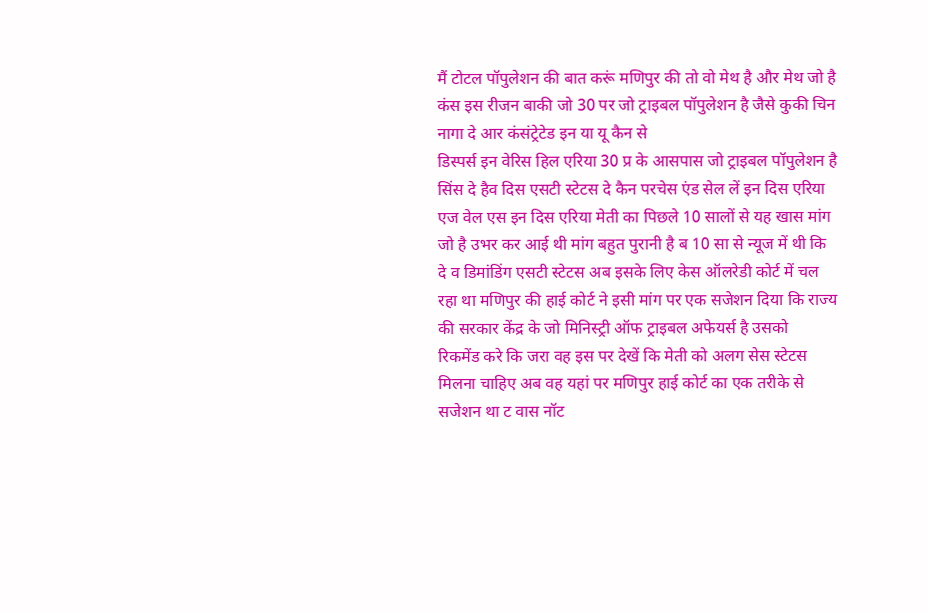मैं टोटल पॉपुलेशन की बात करूं मणिपुर की तो वो मेथ है और मेथ जो है कंस इस रीजन बाकी जो 30 पर जो ट्राइबल पॉपुलेशन है जैसे कुकी चिन नागा दे आर कंसंट्रेटेड इन या यू कैन से
डिस्पर्स इन वेरिस हिल एरिया 30 प्र के आसपास जो ट्राइबल पॉपुलेशन है सिंस दे हैव दिस एसटी स्टेटस दे कैन परचेस एंड सेल लें इन दिस एरिया एज वेल एस इन दिस एरिया मेती का पिछले 10 सालों से यह खास मांग जो है उभर कर आई थी मांग बहुत पुरानी है ब 10 सा से न्यूज में थी कि दे व डिमांडिंग एसटी स्टेटस अब इसके लिए केस ऑलरेडी कोर्ट में चल रहा था मणिपुर की हाई कोर्ट ने इसी मांग पर एक सजेशन दिया कि राज्य की सरकार केंद्र के जो मिनिस्ट्री ऑफ ट्राइबल अफेयर्स है उसको
रिकमेंड करे कि जरा वह इस पर देखें कि मेती को अलग सेस स्टेटस मिलना चाहिए अब वह यहां पर मणिपुर हाई कोर्ट का एक तरीके से सजेशन था ट वास नॉट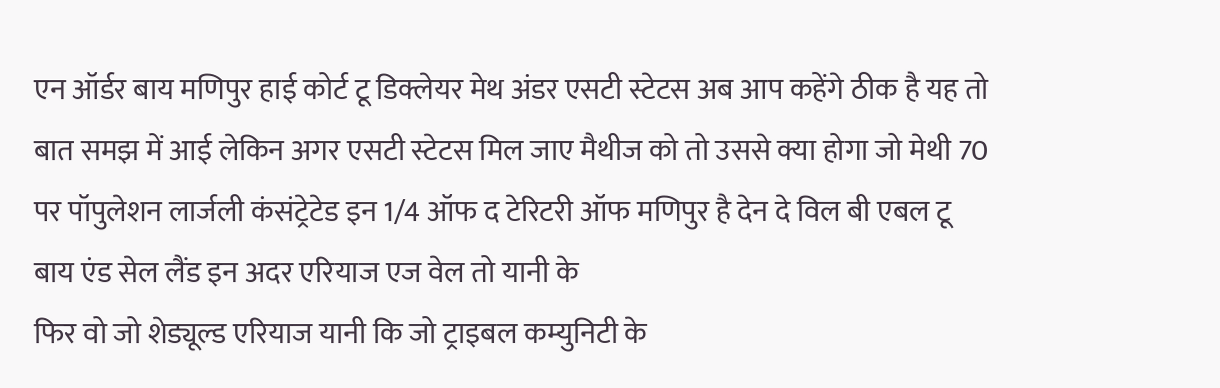एन ऑर्डर बाय मणिपुर हाई कोर्ट टू डिक्लेयर मेथ अंडर एसटी स्टेटस अब आप कहेंगे ठीक है यह तो बात समझ में आई लेकिन अगर एसटी स्टेटस मिल जाए मैथीज को तो उससे क्या होगा जो मेथी 70 पर पॉपुलेशन लार्जली कंसंट्रेटेड इन 1/4 ऑफ द टेरिटरी ऑफ मणिपुर है देन दे विल बी एबल टू बाय एंड सेल लैंड इन अदर एरियाज एज वेल तो यानी के
फिर वो जो शेड्यूल्ड एरियाज यानी कि जो ट्राइबल कम्युनिटी के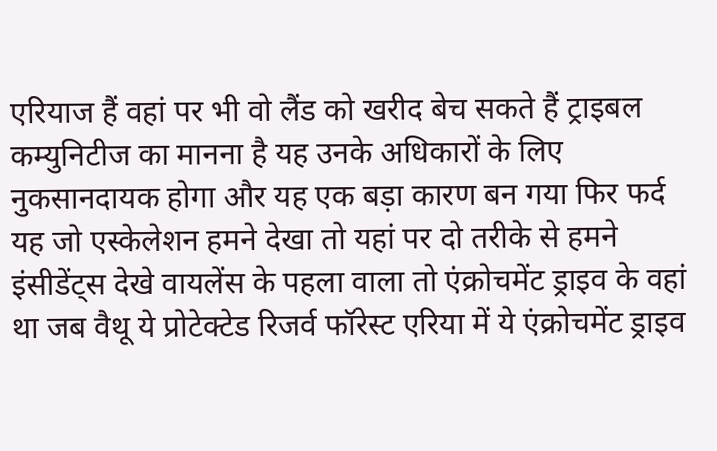एरियाज हैं वहां पर भी वो लैंड को खरीद बेच सकते हैं ट्राइबल कम्युनिटीज का मानना है यह उनके अधिकारों के लिए नुकसानदायक होगा और यह एक बड़ा कारण बन गया फिर फर्द यह जो एस्केलेशन हमने देखा तो यहां पर दो तरीके से हमने इंसीडेंट्स देखे वायलेंस के पहला वाला तो एंक्रोचमेंट ड्राइव के वहां था जब वैथू ये प्रोटेक्टेड रिजर्व फॉरेस्ट एरिया में ये एंक्रोचमेंट ड्राइव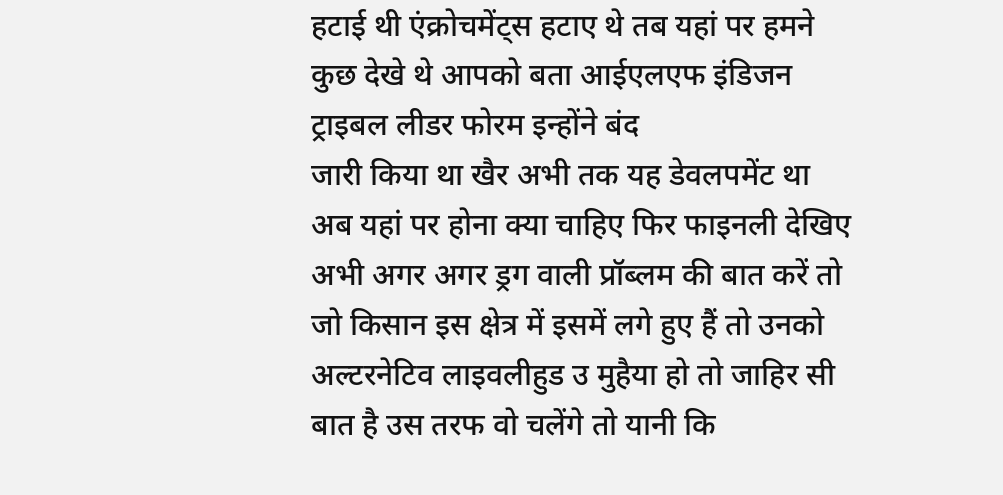हटाई थी एंक्रोचमेंट्स हटाए थे तब यहां पर हमने कुछ देखे थे आपको बता आईएलएफ इंडिजन ट्राइबल लीडर फोरम इन्होंने बंद
जारी किया था खैर अभी तक यह डेवलपमेंट था अब यहां पर होना क्या चाहिए फिर फाइनली देखिए अभी अगर अगर ड्रग वाली प्रॉब्लम की बात करें तो जो किसान इस क्षेत्र में इसमें लगे हुए हैं तो उनको अल्टरनेटिव लाइवलीहुड उ मुहैया हो तो जाहिर सी बात है उस तरफ वो चलेंगे तो यानी कि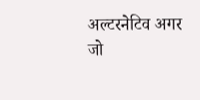अल्टरनेटिव अगर जो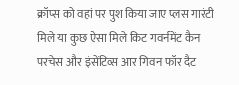क्रॉप्स को वहां पर पुश किया जाए प्लस गारंटी मिले या कुछ ऐसा मिले किट गवर्नमेंट कैन परचेस और इंसेंटिव्स आर गिवन फॉर दैट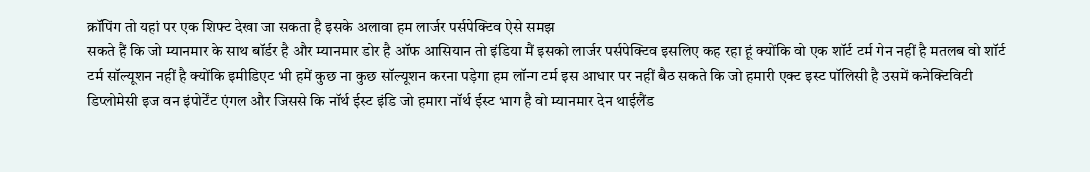क्रॉपिंग तो यहां पर एक शिफ्ट देखा जा सकता है इसके अलावा हम लार्जर पर्सपेक्टिव ऐसे समझ
सकते हैं कि जो म्यानमार के साथ बॉर्डर है और म्यानमार डोर है ऑफ आसियान तो इंडिया मैं इसको लार्जर पर्सपेक्टिव इसलिए कह रहा हूं क्योंकि वो एक शॉर्ट टर्म गेन नहीं है मतलब वो शॉर्ट टर्म सॉल्यूशन नहीं है क्योंकि इमीडिएट भी हमें कुछ ना कुछ सॉल्यूशन करना पड़ेगा हम लॉन्ग टर्म इस आधार पर नहीं बैठ सकते कि जो हमारी एक्ट इस्ट पॉलिसी है उसमें कनेक्टिविटी डिप्लोमेसी इज वन इंपोर्टेंट एंगल और जिससे कि नॉर्थ ईस्ट इंडि जो हमारा नॉर्थ ईस्ट भाग है वो म्यानमार देन थाईलैंड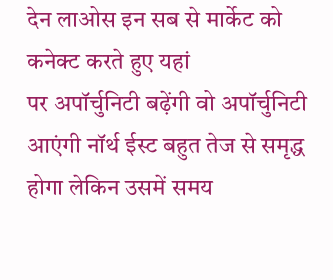देन लाओस इन सब से मार्केट को कनेक्ट करते हुए यहां
पर अपॉर्चुनिटी बढ़ेंगी वो अपॉर्चुनिटी आएंगी नॉर्थ ईस्ट बहुत तेज से समृद्ध होगा लेकिन उसमें समय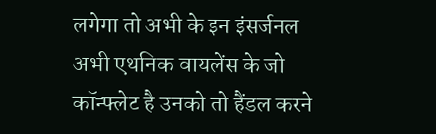लगेगा तो अभी के इन इंसर्जनल अभी एथनिक वायलेंस के जो कॉन्फ्लेट है उनको तो हैंडल करने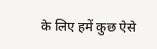के लिए हमें कुछ ऐसे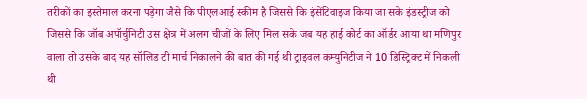तरीकों का इस्तेमाल करना पड़ेगा जैसे कि पीएलआई स्कीम है जिससे कि इंसेंटिवाइज किया जा सके इंडस्ट्रीज को जिससे कि जॉब अपॉर्चुनिटी उस क्षेत्र में अलग चीजों के लिए मिल सके जब यह हाई कोर्ट का ऑर्डर आया था मणिपुर वाला तो उसके बाद यह सॉलिड टी मार्च निकालने की बात की गई थी ट्राइवल कम्युनिटीज ने 10 डिस्ट्रिक्ट में निकली थी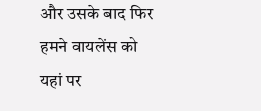और उसके बाद फिर हमने वायलेंस को यहां पर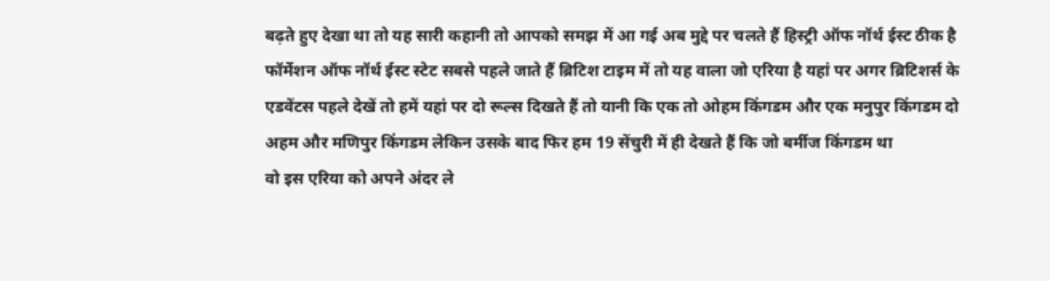बढ़ते हुए देखा था तो यह सारी कहानी तो आपको समझ में आ गई अब मुद्दे पर चलते हैं हिस्ट्री ऑफ नॉर्थ ईस्ट ठीक है फॉर्मेशन ऑफ नॉर्थ ईस्ट स्टेट सबसे पहले जाते हैं ब्रिटिश टाइम में तो यह वाला जो एरिया है यहां पर अगर ब्रिटिशर्स के एडवेंटस पहले देखें तो हमें यहां पर दो रूल्स दिखते हैं तो यानी कि एक तो ओहम किंगडम और एक मनुपुर किंगडम दो अहम और मणिपुर किंगडम लेकिन उसके बाद फिर हम 19 सेंचुरी में ही देखते हैं कि जो बर्मीज किंगडम था
वो इस एरिया को अपने अंदर ले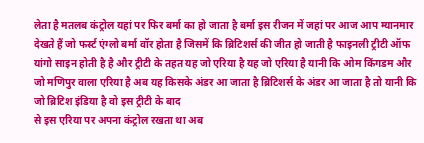लेता है मतलब कंट्रोल यहां पर फिर बर्मा का हो जाता है बर्मा इस रीजन में जहां पर आज आप म्यानमार देखते हैं जो फर्स्ट एंग्लो बर्मा वॉर होता है जिसमें कि ब्रिटिशर्स की जीत हो जाती है फाइनली ट्रीटी ऑफ यांगो साइन होती है है और ट्रीटी के तहत यह जो एरिया है यह जो एरिया है यानी कि ओम किंगडम और जो मणिपुर वाला एरिया है अब यह किसके अंडर आ जाता है ब्रिटिशर्स के अंडर आ जाता है तो यानी कि जो ब्रिटिश इंडिया है वो इस ट्रीटी के बाद
से इस एरिया पर अपना कंट्रोल रखता था अब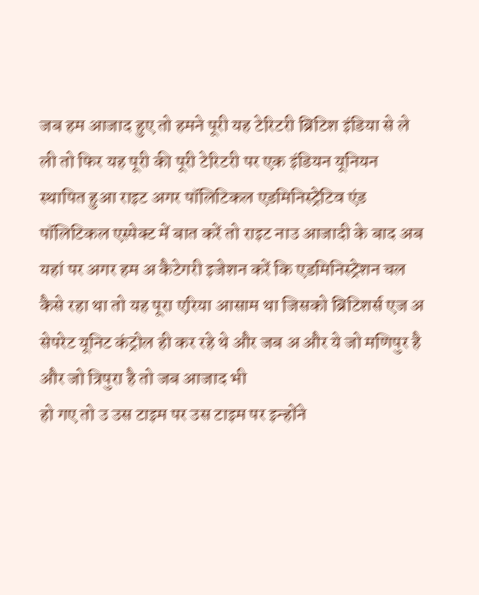जब हम आजाद हुए तो हमने पूरी यह टेरिटरी ब्रिटिश इंडिया से ले ली तो फिर यह पूरी की पूरी टेरिटरी पर एक इंडियन यूनियन स्थापित हुआ राइट अगर पॉलिटिकल एडमिनिस्ट्रेटिव एंड पॉलिटिकल एस्पेक्ट में बात करें तो राइट नाउ आजादी के बाद अब यहां पर अगर हम अ कैटेगरी इजेशन करें कि एडमिनिस्ट्रेशन चल कैसे रहा था तो यह पूरा एरिया आसाम था जिसको ब्रिटिशर्स एज अ सेपरेट यूनिट कंट्रोल ही कर रहे थे और जब अ और ये जो मणिपुर है और जो त्रिपुरा है तो जब आजाद भी
हो गए तो उ उस टाइम पर उस टाइम पर इन्होंने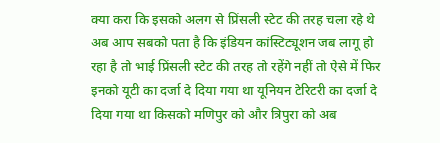क्या करा कि इसको अलग से प्रिंसली स्टेट की तरह चला रहे थे अब आप सबको पता है कि इंडियन कांस्टिट्यूशन जब लागू हो रहा है तो भाई प्रिंसली स्टेट की तरह तो रहेंगे नहीं तो ऐसे में फिर इनको यूटी का दर्जा दे दिया गया था यूनियन टेरिटरी का दर्जा दे दिया गया था किसको मणिपुर को और त्रिपुरा को अब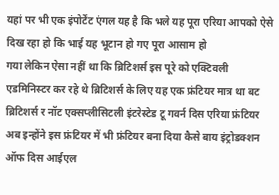यहां पर भी एक इंपोर्टेंट एंगल यह है कि भले यह पूरा एरिया आपको ऐसे दिख रहा हो कि भाई यह भूटान हो गए पूरा आसाम हो
गया लेकिन ऐसा नहीं था कि ब्रिटिशर्स इस पूरे को एक्टिवली एडमिनिस्टर कर रहे थे ब्रिटिशर्स के लिए यह एक फ्रंटियर मात्र था बट ब्रिटिशर्स र नॉट एक्सप्लीसिटली इंटरेस्टेड टू गवर्न दिस एरिया फ्रंटियर अब इन्होंने इस फ्रंटियर में भी फ्रंटियर बना दिया कैसे बाय इंट्रोडक्शन ऑफ दिस आईएल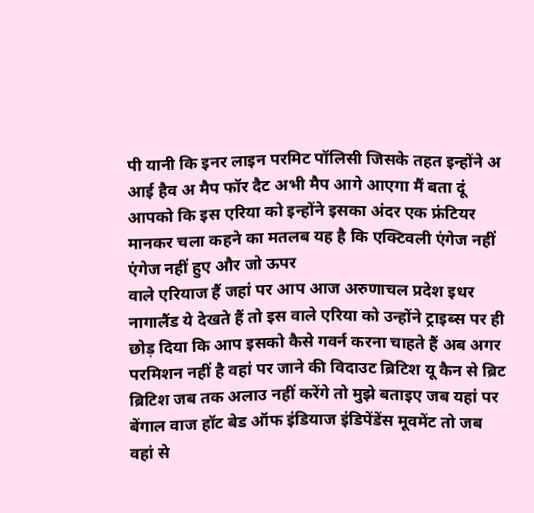पी यानी कि इनर लाइन परमिट पॉलिसी जिसके तहत इन्होंने अ आई हैव अ मैप फॉर दैट अभी मैप आगे आएगा मैं बता दूं आपको कि इस एरिया को इन्होंने इसका अंदर एक फ्रंटियर मानकर चला कहने का मतलब यह है कि एक्टिवली एंगेज नहीं एंगेज नहीं हुए और जो ऊपर
वाले एरियाज हैं जहां पर आप आज अरुणाचल प्रदेश इधर नागालैंड ये देखते हैं तो इस वाले एरिया को उन्होंने ट्राइब्स पर ही छोड़ दिया कि आप इसको कैसे गवर्न करना चाहते हैं अब अगर परमिशन नहीं है वहां पर जाने की विदाउट ब्रिटिश यू कैन से ब्रिट ब्रिटिश जब तक अलाउ नहीं करेंगे तो मुझे बताइए जब यहां पर बेंगाल वाज हॉट बेड ऑफ इंडियाज इंडिपेंडेंस मूवमेंट तो जब वहां से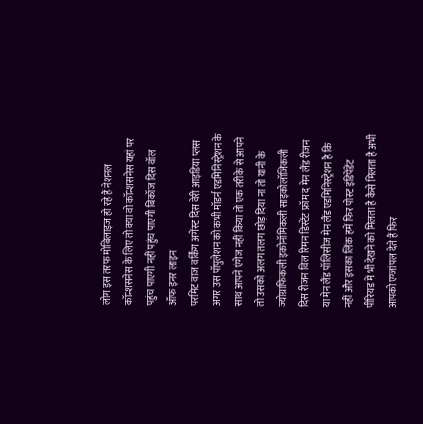लोग इस तरफ मोबिलाइज हो रहे हैं नेशनल कॉन्शसनेस के लिए तो क्या वो कॉन्शसनेस यहां पर पहुंच पाएगी नहीं पहुंच पाएगी बिकॉज दिस वॉल ऑफ इनर लाइन
परमिट वाज वर्किंग अगेंस्ट दिस वेरी आइडिया प्लस अगर उस पॉपुलेशन को कभी मॉडर्न एडमिनिस्ट्रेशन के साथ आपने एंगेज नहीं किया तो एक तरीके से आपने तो उसको अलग तलग छोड़ दिया ना तो यानी के ज्योग्राफिकली इकोनॉमिकली साइकोलॉजिकली दिस रीजन विल रिमन डिस्टेंट फ्रॉम द मेन लैंड रीजन या मेन लैंड पॉलिसीज मेन लैंड एडमिनिस्ट्रेशन है कि नहीं और इसका लिंक हमें फिर पोस्ट इंडिपेंडेंट पीरियड में भी देखने को मिलता है कैसे मिलता है अभी आपको एग्जांपल देते हैं फिर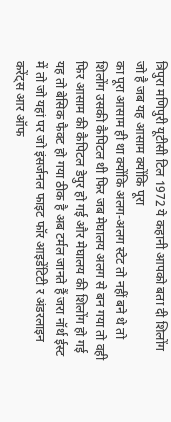त्रिपुरा मणिपुरी यूटीसी टिल 1972 ये कहानी आपको बता दी शिलोंग जो है जब यह आसाम क्योंकि पूरा
का पूरा आसाम ही था क्योंकि अलग-अलग स्टेट तो नहीं बने थे तो शिलोंग उसकी कैपिटल थी फिर जब मेघालय अलग से बन गया तो वही फिर आसाम की कैपिटल डेपुर हो गई और मेघालय की शिलोंग हो गई यह तो बेसिक फैक्ट हो गया ठीक है अब टर्मल जानते हैं जरा नॉर्थ ईस्ट में तो जो यहां पर जो इंसर्जनल फाइट फॉर आइडेंटिटी र अंडरलाइन करेंट्स आर ऑफ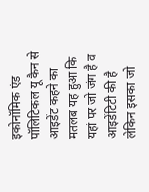इकोनॉमिक एंड पॉलिटिकल यू कैन से आइडेंट कहने का मतलब यह हुआ कि यहां पर जो जंग है व आइडेंटिटी की है लेकिन इसका जो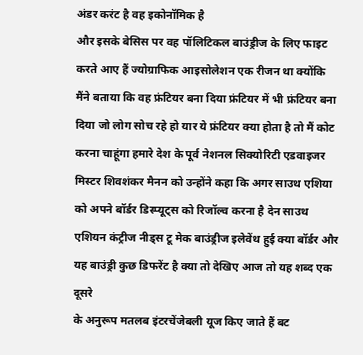अंडर करंट है वह इकोनॉमिक है
और इसके बेसिस पर वह पॉलिटिकल बाउंड्रीज के लिए फाइट करते आए हैं ज्योग्राफिक आइसोलेशन एक रीजन था क्योंकि मैंने बताया कि वह फ्रंटियर बना दिया फ्रंटियर में भी फ्रंटियर बना दिया जो लोग सोच रहे हो यार ये फ्रंटियर क्या होता है तो मैं कोट करना चाहूंगा हमारे देश के पूर्व नेशनल सिक्योरिटी एडवाइजर मिस्टर शिवशंकर मैनन को उन्होंने कहा कि अगर साउथ एशिया को अपने बॉर्डर डिस्प्यूट्स को रिजॉल्व करना है देन साउथ एशियन कंट्रीज नीड्स टू मेक बाउंड्रीज इलेवेंथ हुई क्या बॉर्डर और यह बाउंड्री कुछ डिफरेंट है क्या तो देखिए आज तो यह शब्द एक दूसरे
के अनुरूप मतलब इंटरचेंजेबली यूज किए जाते हैं बट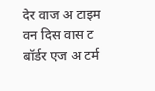देर वाज अ टाइम वन दिस वास ट बॉर्डर एज अ टर्म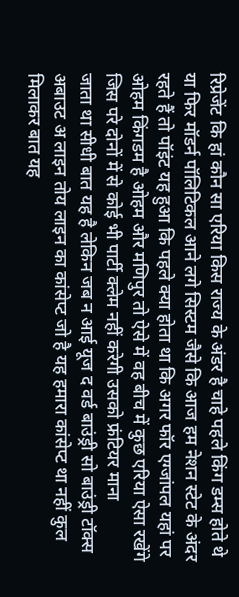रिप्रेजेंट कि हां कौन सा एरिया किस राज्य के अंडर है चाहे पहले किंग डम्स होते थे या फिर मॉडर्न पॉलिटिकल आने लगे सिस्टम जैसे कि आज हम नेशन स्टेट के अंदर रहते हैं तो पॉइंट यह हुआ कि पहले क्या होता था कि अगर फॉर एग्जांपल यहां पर ओहम किंगडम है ओहम और मणिपुर तो ऐसे में वह बीच में कुछ एरिया ऐसा रखेंगे जिस परे दोनों में से कोई भी पार्टी क्लेम नहीं करेगी उसको फ्रंटियर माना
जाता था सीधी बात यह है लेकिन जब न आई यूज द वर्ड बाउंड्री सो बाउंड्री टॉक्स अबाउट अ लाइन तोय लाइन का कांसेप्ट जो है यह हमारा कांसेप्ट था नहीं कुल मिलाकर बात यह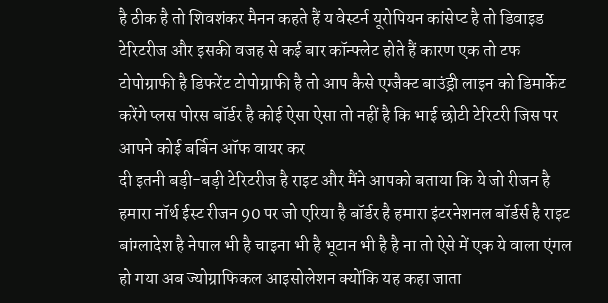है ठीक है तो शिवशंकर मैनन कहते हैं य वेस्टर्न यूरोपियन कांसेप्ट है तो डिवाइड टेरिटरीज और इसकी वजह से कई बार कॉन्फ्लेट होते हैं कारण एक तो टफ टोपोग्राफी है डिफरेंट टोपोग्राफी है तो आप कैसे एग्जैक्ट बाउंड्री लाइन को डिमार्केट करेंगे प्लस पोरस बॉर्डर है कोई ऐसा ऐसा तो नहीं है कि भाई छोटी टेरिटरी जिस पर आपने कोई बर्बिन ऑफ वायर कर
दी इतनी बड़ी-बड़ी टेरिटरीज है राइट और मैंने आपको बताया कि ये जो रीजन है हमारा नॉर्थ ईस्ट रीजन 90 पर जो एरिया है बॉर्डर है हमारा इंटरनेशनल बॉर्डर्स है राइट बांग्लादेश है नेपाल भी है चाइना भी है भूटान भी है है ना तो ऐसे में एक ये वाला एंगल हो गया अब ज्योग्राफिकल आइसोलेशन क्योंकि यह कहा जाता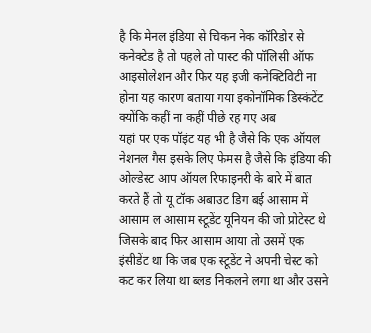है कि मेनल इंडिया से चिकन नेक कॉरिडोर से कनेक्टेड है तो पहले तो पास्ट की पॉलिसी ऑफ आइसोलेशन और फिर यह इजी कनेक्टिविटी ना होना यह कारण बताया गया इकोनॉमिक डिस्कंटेंट क्योंकि कहीं ना कहीं पीछे रह गए अब
यहां पर एक पॉइंट यह भी है जैसे कि एक ऑयल नेशनल गैस इसके लिए फेमस है जैसे कि इंडिया की ओल्डेस्ट आप ऑयल रिफाइनरी के बारे में बात करते हैं तो यू टॉक अबाउट डिग बई आसाम में आसाम ल आसाम स्टूडेंट यूनियन की जो प्रोटेस्ट थे जिसके बाद फिर आसाम आया तो उसमें एक इंसीडेंट था कि जब एक स्टूडेंट ने अपनी चेस्ट को कट कर लिया था ब्लड निकलने लगा था और उसने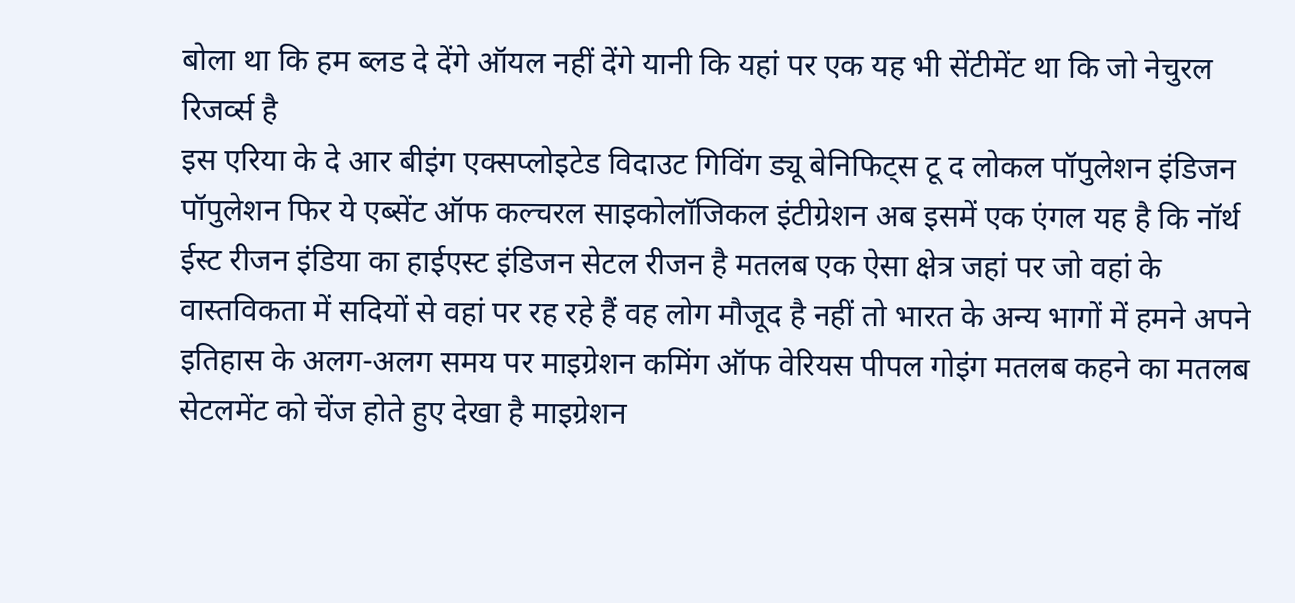बोला था कि हम ब्लड दे देंगे ऑयल नहीं देंगे यानी कि यहां पर एक यह भी सेंटीमेंट था कि जो नेचुरल रिजर्व्स है
इस एरिया के दे आर बीइंग एक्सप्लोइटेड विदाउट गिविंग ड्यू बेनिफिट्स टू द लोकल पॉपुलेशन इंडिजन पॉपुलेशन फिर ये एब्सेंट ऑफ कल्चरल साइकोलॉजिकल इंटीग्रेशन अब इसमें एक एंगल यह है कि नॉर्थ ईस्ट रीजन इंडिया का हाईएस्ट इंडिजन सेटल रीजन है मतलब एक ऐसा क्षेत्र जहां पर जो वहां के वास्तविकता में सदियों से वहां पर रह रहे हैं वह लोग मौजूद है नहीं तो भारत के अन्य भागों में हमने अपने इतिहास के अलग-अलग समय पर माइग्रेशन कमिंग ऑफ वेरियस पीपल गोइंग मतलब कहने का मतलब सेटलमेंट को चेंज होते हुए देखा है माइग्रेशन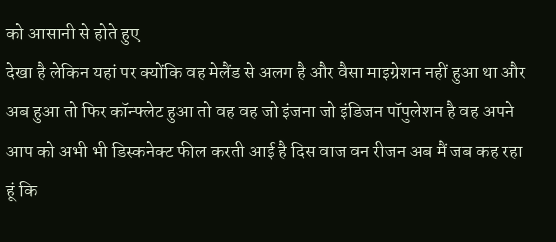को आसानी से होते हुए
देखा है लेकिन यहां पर क्योंकि वह मेलैंड से अलग है और वैसा माइग्रेशन नहीं हुआ था और अब हुआ तो फिर कॉन्फ्लेट हुआ तो वह वह जो इंजना जो इंडिजन पॉपुलेशन है वह अपने आप को अभी भी डिस्कनेक्ट फील करती आई है दिस वाज वन रीजन अब मैं जब कह रहा हूं कि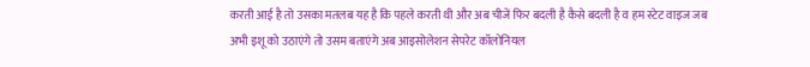करती आई है तो उसका मतलब यह है कि पहले करती थी और अब चीजें फिर बदली है कैसे बदली है व हम स्टेट वाइज जब अभी इशू को उठाएंगे तो उसम बताएंगे अब आइसोलेशन सेपरेट कॉलोनियल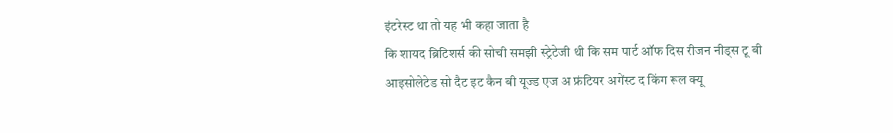इंटरेस्ट था तो यह भी कहा जाता है
कि शायद ब्रिटिशर्स की सोची समझी स्ट्रेटेजी थी कि सम पार्ट ऑफ दिस रीजन नीड्स टू बी आइसोलेटेड सो दैट इट कैन बी यूज्ड एज अ फ्रंटियर अगेंस्ट द किंग रूल क्यू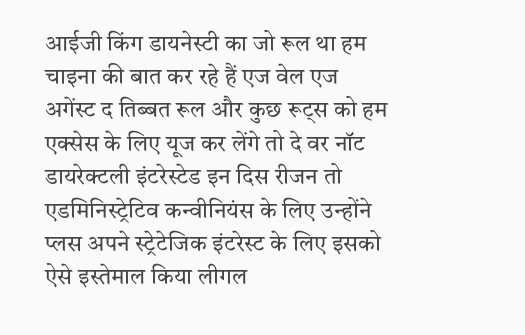आईजी किंग डायनेस्टी का जो रूल था हम चाइना की बात कर रहे हैं एज वेल एज अगेंस्ट द तिब्बत रूल और कुछ रूट्स को हम एक्सेस के लिए यूज कर लेंगे तो दे वर नॉट डायरेक्टली इंटरेस्टेड इन दिस रीजन तो एडमिनिस्ट्रेटिव कन्वीनियंस के लिए उन्होंने प्लस अपने स्ट्रेटेजिक इंटरेस्ट के लिए इसको ऐसे इस्तेमाल किया लीगल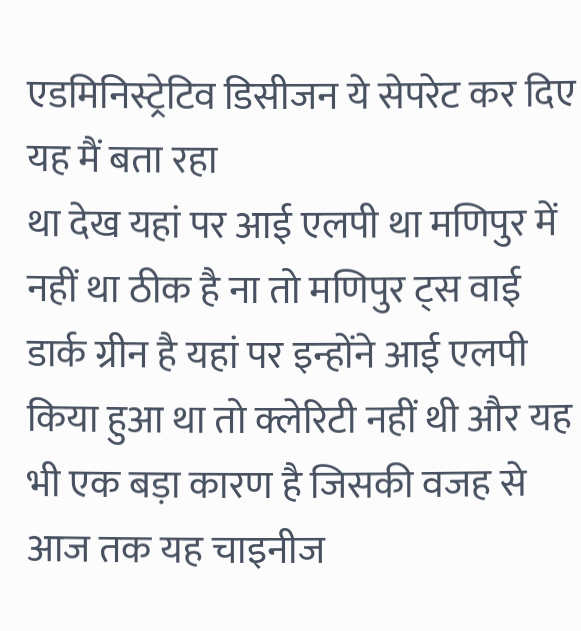एडमिनिस्ट्रेटिव डिसीजन ये सेपरेट कर दिए यह मैं बता रहा
था देख यहां पर आई एलपी था मणिपुर में नहीं था ठीक है ना तो मणिपुर ट्स वाई डार्क ग्रीन है यहां पर इन्होंने आई एलपी किया हुआ था तो क्लेरिटी नहीं थी और यह भी एक बड़ा कारण है जिसकी वजह से आज तक यह चाइनीज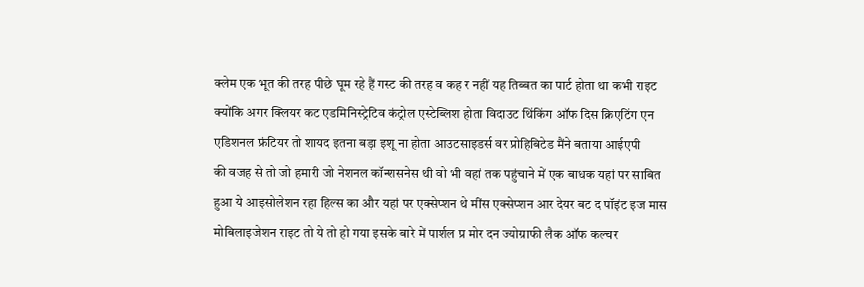क्लेम एक भूत की तरह पीछे घूम रहे हैं गस्ट की तरह व कह र नहीं यह तिब्बत का पार्ट होता था कभी राइट क्योंकि अगर क्लियर कट एडमिनिस्ट्रेटिव कंट्रोल एस्टेब्लिश होता विदाउट थिंकिंग ऑफ दिस क्रिएटिंग एन एडिशनल फ्रंटियर तो शायद इतना बड़ा इशू ना होता आउटसाइडर्स वर प्रोहिबिटेड मैंने बताया आईएपी
की वजह से तो जो हमारी जो नेशनल कॉन्शसनेस थी वो भी वहां तक पहुंचाने में एक बाधक यहां पर साबित हुआ ये आइसोलेशन रहा हिल्स का और यहां पर एक्सेप्शन थे मींस एक्सेप्शन आर देयर बट द पॉइंट इज मास मोबिलाइजेशन राइट तो ये तो हो गया इसके बारे में पार्शल प्र मोर दन ज्योग्राफी लैक ऑफ कल्चर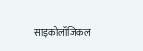साइकोलॉजिकल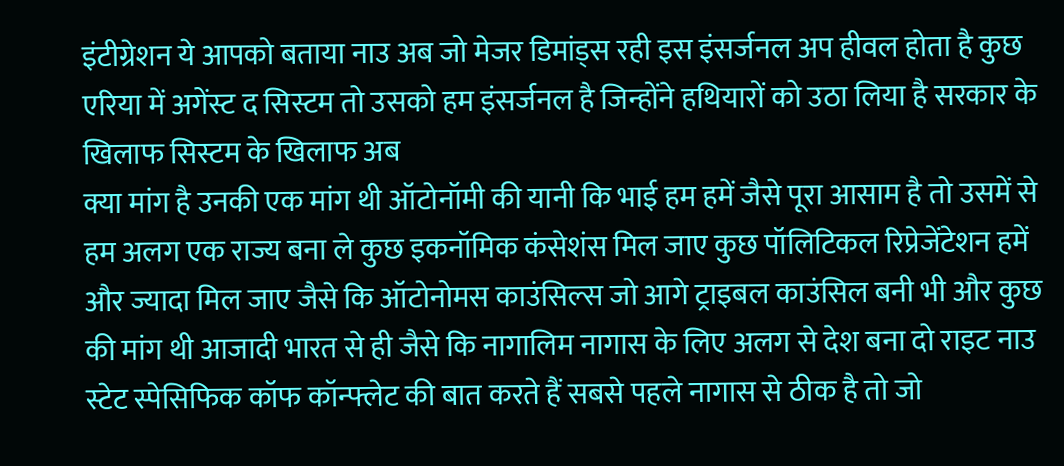इंटीग्रेशन ये आपको बताया नाउ अब जो मेजर डिमांड्स रही इस इंसर्जनल अप हीवल होता है कुछ एरिया में अगेंस्ट द सिस्टम तो उसको हम इंसर्जनल है जिन्होंने हथियारों को उठा लिया है सरकार के खिलाफ सिस्टम के खिलाफ अब
क्या मांग है उनकी एक मांग थी ऑटोनॉमी की यानी कि भाई हम हमें जैसे पूरा आसाम है तो उसमें से हम अलग एक राज्य बना ले कुछ इकनॉमिक कंसेशंस मिल जाए कुछ पॉलिटिकल रिप्रेजेंटेशन हमें और ज्यादा मिल जाए जैसे कि ऑटोनोमस काउंसिल्स जो आगे ट्राइबल काउंसिल बनी भी और कुछ की मांग थी आजादी भारत से ही जैसे कि नागालिम नागास के लिए अलग से देश बना दो राइट नाउ स्टेट स्पेसिफिक कॉफ कॉन्फ्लेट की बात करते हैं सबसे पहले नागास से ठीक है तो जो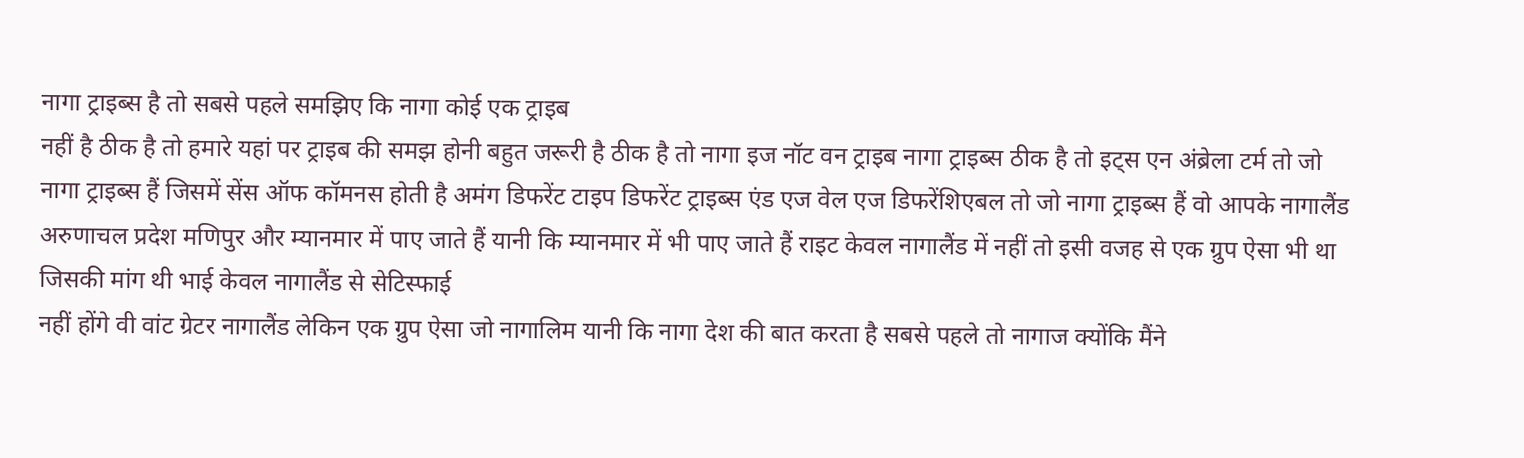नागा ट्राइब्स है तो सबसे पहले समझिए कि नागा कोई एक ट्राइब
नहीं है ठीक है तो हमारे यहां पर ट्राइब की समझ होनी बहुत जरूरी है ठीक है तो नागा इज नॉट वन ट्राइब नागा ट्राइब्स ठीक है तो इट्स एन अंब्रेला टर्म तो जो नागा ट्राइब्स हैं जिसमें सेंस ऑफ कॉमनस होती है अमंग डिफरेंट टाइप डिफरेंट ट्राइब्स एंड एज वेल एज डिफरेंशिएबल तो जो नागा ट्राइब्स हैं वो आपके नागालैंड अरुणाचल प्रदेश मणिपुर और म्यानमार में पाए जाते हैं यानी कि म्यानमार में भी पाए जाते हैं राइट केवल नागालैंड में नहीं तो इसी वजह से एक ग्रुप ऐसा भी था जिसकी मांग थी भाई केवल नागालैंड से सेटिस्फाई
नहीं होंगे वी वांट ग्रेटर नागालैंड लेकिन एक ग्रुप ऐसा जो नागालिम यानी कि नागा देश की बात करता है सबसे पहले तो नागाज क्योंकि मैंने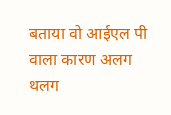बताया वो आईएल पी वाला कारण अलग थलग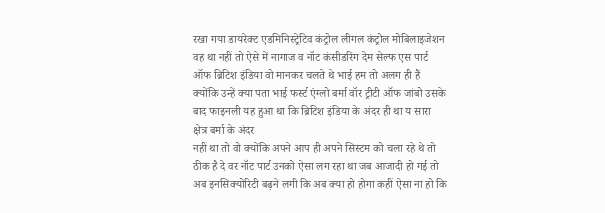रखा गया डायरेक्ट एडमिनिस्ट्रेटिव कंट्रोल लीगल कंट्रोल मोबिलाइजेशन वह था नहीं तो ऐसे में नागाज व नॉट कंसीडरिंग देम सेल्फ एस पार्ट ऑफ ब्रिटिश इंडिया वो मानकर चलते थे भाई हम तो अलग ही हैं क्योंकि उन्हें क्या पता भाई फर्स्ट एंग्लो बर्मा वॉर ट्रीटी ऑफ जांबो उसके बाद फाइनली यह हुआ था कि ब्रिटिश इंडिया के अंदर ही था य सारा क्षेत्र बर्मा के अंदर
नहीं था तो वो क्योंकि अपने आप ही अपने सिस्टम को चला रहे थे तो ठीक है दे वर नॉट पार्ट उनको ऐसा लग रहा था जब आजादी हो गई तो अब इनसिक्योरिटी बढ़ने लगी कि अब क्या हो होगा कहीं ऐसा ना हो कि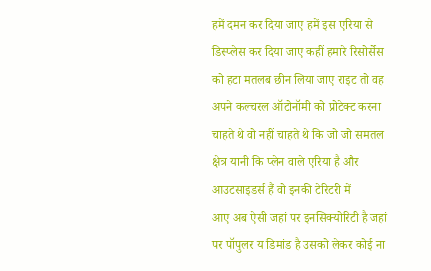हमें दमन कर दिया जाए हमें इस एरिया से डिस्प्लेस कर दिया जाए कहीं हमारे रिसोर्सेस को हटा मतलब छीन लिया जाए राइट तो वह अपने कल्चरल ऑटोनॉमी को प्रोटेक्ट करना चाहते थे वो नहीं चाहते थे कि जो जो समतल क्षेत्र यानी कि प्लेन वाले एरिया है और आउटसाइडर्स हैं वो इनकी टेरिटरी में
आए अब ऐसी जहां पर इनसिक्योरिटी है जहां पर पॉपुलर य डिमांड है उसको लेकर कोई ना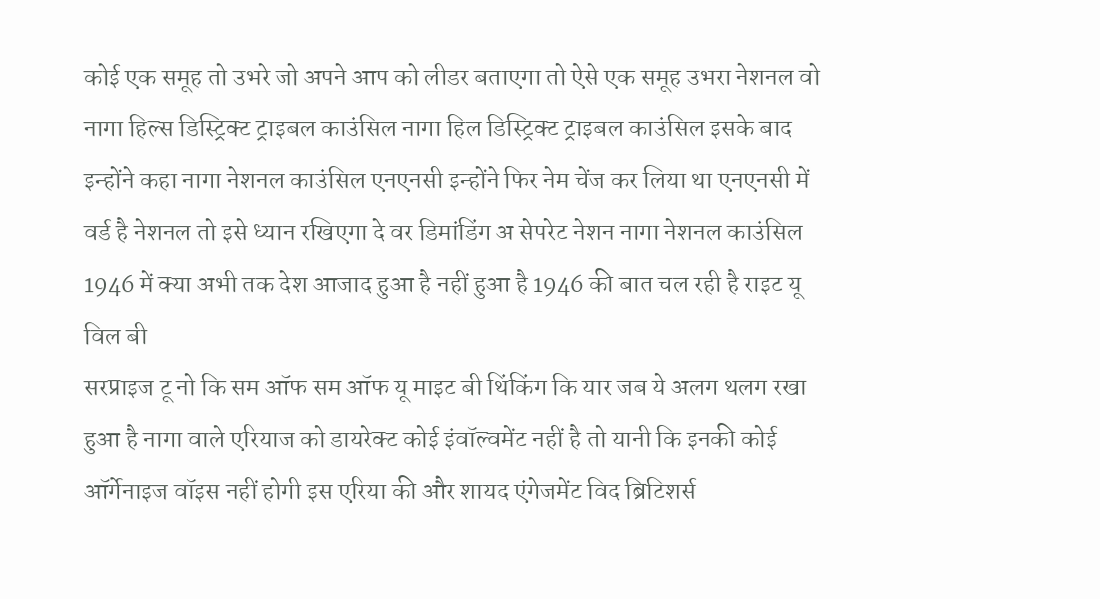कोई एक समूह तो उभरे जो अपने आप को लीडर बताएगा तो ऐसे एक समूह उभरा नेशनल वो नागा हिल्स डिस्ट्रिक्ट ट्राइबल काउंसिल नागा हिल डिस्ट्रिक्ट ट्राइबल काउंसिल इसके बाद इन्होंने कहा नागा नेशनल काउंसिल एनएनसी इन्होंने फिर नेम चेंज कर लिया था एनएनसी में वर्ड है नेशनल तो इसे ध्यान रखिएगा दे वर डिमांडिंग अ सेपरेट नेशन नागा नेशनल काउंसिल 1946 में क्या अभी तक देश आजाद हुआ है नहीं हुआ है 1946 की बात चल रही है राइट यू विल बी
सरप्राइज टू नो कि सम ऑफ सम ऑफ यू माइट बी थिंकिंग कि यार जब ये अलग थलग रखा हुआ है नागा वाले एरियाज को डायरेक्ट कोई इंवॉल्वमेंट नहीं है तो यानी कि इनकी कोई ऑर्गेनाइज वॉइस नहीं होगी इस एरिया की और शायद एंगेजमेंट विद ब्रिटिशर्स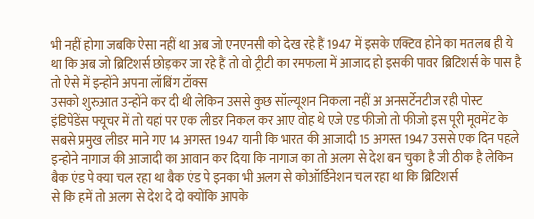भी नहीं होगा जबकि ऐसा नहीं था अब जो एनएनसी को देख रहे हैं 1947 में इसके एक्टिव होने का मतलब ही ये था कि अब जो ब्रिटिशर्स छोड़कर जा रहे हैं तो वो ट्रीटी का रमफला में आजाद हो इसकी पावर ब्रिटिशर्स के पास है तो ऐसे में इन्होंने अपना लॉबिंग टॉक्स
उसको शुरुआत उन्होंने कर दी थी लेकिन उससे कुछ सॉल्यूशन निकला नहीं अ अनसर्टेनटीज रही पोस्ट इंडिपेंडेंस फ्यूचर में तो यहां पर एक लीडर निकल कर आए वोह थे एजे एड फीजो तो फीजो इस पूरी मूवमेंट के सबसे प्रमुख लीडर माने गए 14 अगस्त 1947 यानी कि भारत की आजादी 15 अगस्त 1947 उससे एक दिन पहले इन्होने नागाज की आजादी का आवान कर दिया कि नागाज का तो अलग से देश बन चुका है जी ठीक है लेकिन बैक एंड पे क्या चल रहा था बैक एंड पे इनका भी अलग से कोऑर्डिनेशन चल रहा था कि ब्रिटिशर्स
से कि हमें तो अलग से देश दे दो क्योंकि आपके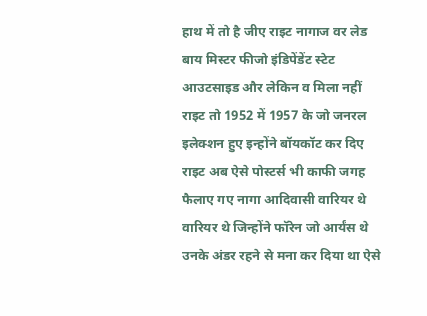हाथ में तो है जीए राइट नागाज वर लेड बाय मिस्टर फीजो इंडिपेंडेंट स्टेट आउटसाइड और लेकिन व मिला नहीं राइट तो 1952 में 1957 के जो जनरल इलेक्शन हुए इन्होंने बॉयकॉट कर दिए राइट अब ऐसे पोस्टर्स भी काफी जगह फैलाए गए नागा आदिवासी वारियर थे वारियर थे जिन्होंने फॉरेन जो आर्यंस थे उनके अंडर रहने से मना कर दिया था ऐसे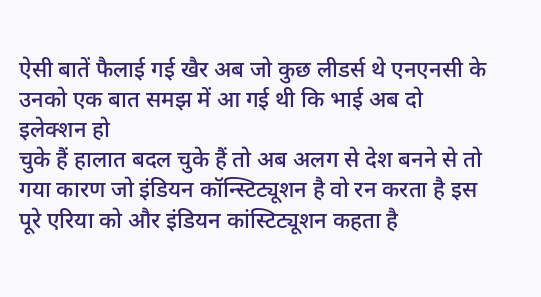ऐसी बातें फैलाई गई खैर अब जो कुछ लीडर्स थे एनएनसी के उनको एक बात समझ में आ गई थी कि भाई अब दो इलेक्शन हो
चुके हैं हालात बदल चुके हैं तो अब अलग से देश बनने से तो गया कारण जो इंडियन कॉन्स्टिट्यूशन है वो रन करता है इस पूरे एरिया को और इंडियन कांस्टिट्यूशन कहता है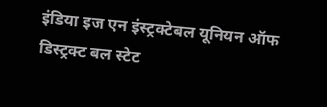इंडिया इज एन इंस्ट्रक्टेबल यूनियन ऑफ डिस्ट्रक्ट बल स्टेट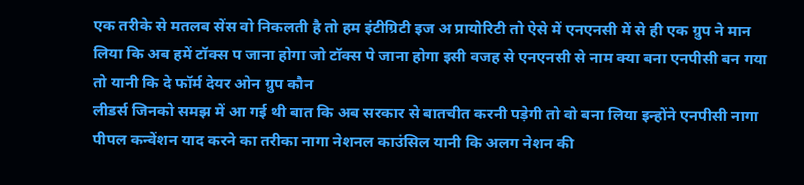एक तरीके से मतलब सेंस वो निकलती है तो हम इंटीग्रिटी इज अ प्रायोरिटी तो ऐसे में एनएनसी में से ही एक ग्रुप ने मान लिया कि अब हमें टॉक्स प जाना होगा जो टॉक्स पे जाना होगा इसी वजह से एनएनसी से नाम क्या बना एनपीसी बन गया तो यानी कि दे फॉर्म देयर ओन ग्रुप कौन
लीडर्स जिनको समझ में आ गई थी बात कि अब सरकार से बातचीत करनी पड़ेगी तो वो बना लिया इन्होंने एनपीसी नागा पीपल कन्वेंशन याद करने का तरीका नागा नेशनल काउंसिल यानी कि अलग नेशन की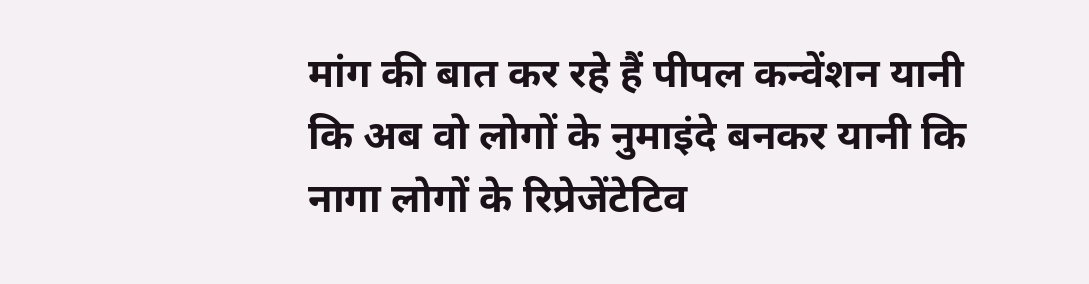मांग की बात कर रहे हैं पीपल कन्वेंशन यानी कि अब वो लोगों के नुमाइंदे बनकर यानी कि नागा लोगों के रिप्रेजेंटेटिव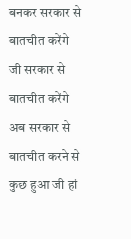बनकर सरकार से बातचीत करेंगे जी सरकार से बातचीत करेंगे अब सरकार से बातचीत करने से कुछ हुआ जी हां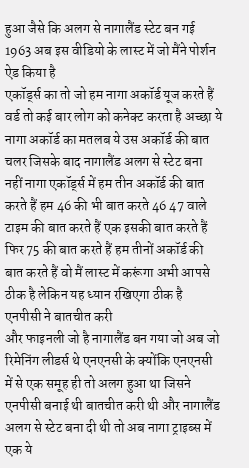हुआ जैसे कि अलग से नागालैंड स्टेट बन गई 1963 अब इस वीडियो के लास्ट में जो मैंने पोर्शन ऐड किया है
एकॉर्ड्स का तो जो हम नागा अकॉर्ड यूज करते हैं वर्ड तो कई बार लोग को कनेक्ट करता है अच्छा ये नागा अकॉर्ड का मतलब ये उस अकॉर्ड की बात चलर जिसके बाद नागालैंड अलग से स्टेट बना नहीं नागा एकॉर्ड्स में हम तीन अकॉर्ड की बात करते हैं हम 46 की भी बात करते 46 47 वाले टाइम की बात करते हैं एक इसकी बात करते हैं फिर 75 की बात करते हैं हम तीनों अकॉर्ड की बात करते हैं वो मैं लास्ट में करूंगा अभी आपसे ठीक है लेकिन यह ध्यान रखिएगा ठीक है एनपीसी ने बातचीत करी
और फाइनली जो है नागालैंड बन गया जो अब जो रिमेनिंग लीडर्स थे एनएनसी के क्योंकि एनएनसी में से एक समूह ही तो अलग हुआ था जिसने एनपीसी बनाई थी बातचीत करी थी और नागालैंड अलग से स्टेट बना दी थी तो अब नागा ट्राइब्स में एक ये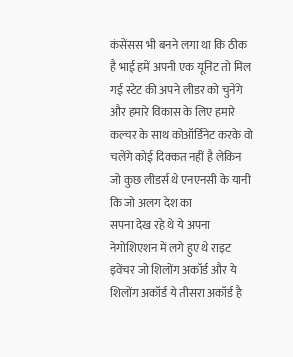कंसेंसस भी बनने लगा था कि ठीक है भाई हमें अपनी एक यूनिट तो मिल गई स्टेट की अपने लीडर को चुनेंगे और हमारे विकास के लिए हमारे कल्चर के साथ कोऑर्डिनेट करके वो चलेंगे कोई दिक्कत नहीं है लेकिन जो कुछ लीडर्स थे एनएनसी के यानी कि जो अलग देश का
सपना देख रहे थे ये अपना नेगोशिएशन में लगे हुए थे राइट इवेंचर जो शिलोंग अकॉर्ड और ये शिलोंग अकॉर्ड ये तीसरा अकॉर्ड है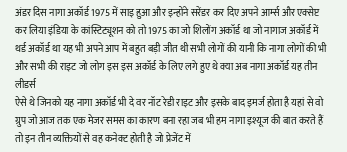अंडर दिस नागा अकॉर्ड 1975 में साइ हुआ और इन्होंने सरेंडर कर दिए अपने आर्म्स और एक्सेप्ट कर लिया इंडिया के कांस्टिट्यूशन को तो 1975 का जो शिलोंग अकॉर्ड था जो नागाज अकॉर्ड में थर्ड अकॉर्ड था यह भी अपने आप में बहुत बड़ी जीत थी सभी लोगों की यानी कि नागा लोगों की भी और सभी की राइट जो लोग इस इस अकॉर्ड के लिए लगे हुए थे क्या अब नागा अकॉर्ड यह तीन लीडर्स
ऐसे थे जिनको यह नागा अकॉर्ड भी दे वर नॉट रेडी राइट और इसके बाद इमर्ज होता है यहां से वो ग्रुप जो आज तक एक मेजर समस का कारण बना रहा जब भी हम नागा इश्यूज की बात करते हैं तो इन तीन व्यक्तियों से वह कनेक्ट होती है जो प्रेजेंट में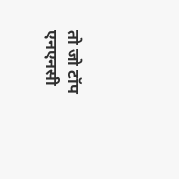तो जो टॉप एनएनसी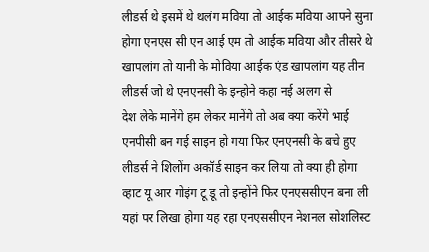लीडर्स थे इसमें थे थलंग मविया तो आईक मविया आपने सुना होगा एनएस सी एन आई एम तो आईक मविया और तीसरे थे खापलांग तो यानी के मोविया आईक एंड खापलांग यह तीन लीडर्स जो थे एनएनसी के इन्होने कहा नई अलग से
देश लेके मानेंगे हम लेकर मानेंगे तो अब क्या करेंगे भाई एनपीसी बन गई साइन हो गया फिर एनएनसी के बचे हुए लीडर्स ने शिलोंग अकॉर्ड साइन कर लिया तो क्या ही होगा व्हाट यू आर गोइंग टू डू तो इन्होंने फिर एनएससीएन बना ली यहां पर लिखा होगा यह रहा एनएससीएन नेशनल सोशलिस्ट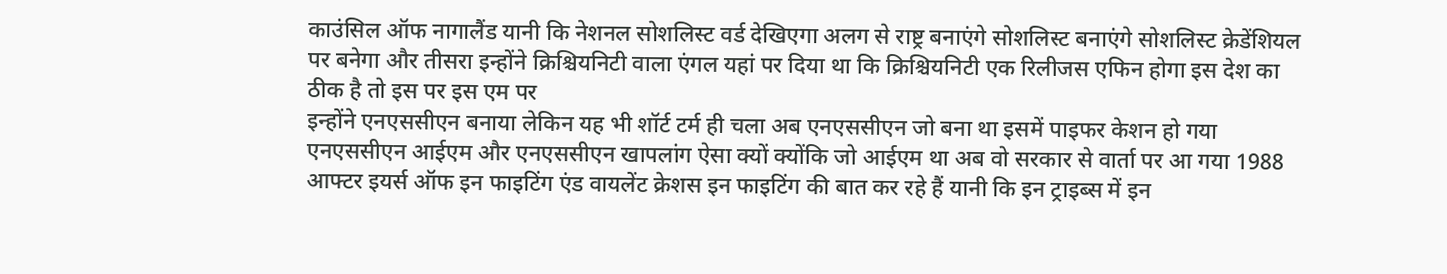काउंसिल ऑफ नागालैंड यानी कि नेशनल सोशलिस्ट वर्ड देखिएगा अलग से राष्ट्र बनाएंगे सोशलिस्ट बनाएंगे सोशलिस्ट क्रेडेंशियल पर बनेगा और तीसरा इन्होंने क्रिश्चियनिटी वाला एंगल यहां पर दिया था कि क्रिश्चियनिटी एक रिलीजस एफिन होगा इस देश का ठीक है तो इस पर इस एम पर
इन्होंने एनएससीएन बनाया लेकिन यह भी शॉर्ट टर्म ही चला अब एनएससीएन जो बना था इसमें पाइफर केशन हो गया एनएससीएन आईएम और एनएससीएन खापलांग ऐसा क्यों क्योंकि जो आईएम था अब वो सरकार से वार्ता पर आ गया 1988 आफ्टर इयर्स ऑफ इन फाइटिंग एंड वायलेंट क्रेशस इन फाइटिंग की बात कर रहे हैं यानी कि इन ट्राइब्स में इन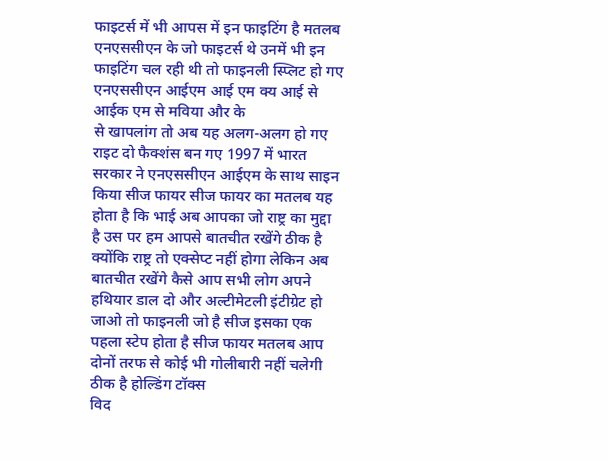फाइटर्स में भी आपस में इन फाइटिंग है मतलब एनएससीएन के जो फाइटर्स थे उनमें भी इन फाइटिंग चल रही थी तो फाइनली स्प्लिट हो गए एनएससीएन आईएम आई एम क्य आई से आईक एम से मविया और के
से खापलांग तो अब यह अलग-अलग हो गए राइट दो फैक्शंस बन गए 1997 में भारत सरकार ने एनएससीएन आईएम के साथ साइन किया सीज फायर सीज फायर का मतलब यह होता है कि भाई अब आपका जो राष्ट्र का मुद्दा है उस पर हम आपसे बातचीत रखेंगे ठीक है क्योंकि राष्ट्र तो एक्सेप्ट नहीं होगा लेकिन अब बातचीत रखेंगे कैसे आप सभी लोग अपने हथियार डाल दो और अल्टीमेटली इंटीग्रेट हो जाओ तो फाइनली जो है सीज इसका एक पहला स्टेप होता है सीज फायर मतलब आप दोनों तरफ से कोई भी गोलीबारी नहीं चलेगी ठीक है होल्डिंग टॉक्स
विद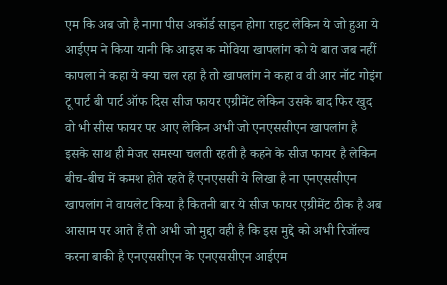एम कि अब जो है नागा पीस अकॉर्ड साइन होगा राइट लेकिन ये जो हुआ ये आईएम ने किया यानी कि आइस क मोविया खापलांग को ये बात जब नहीं कापला ने कहा ये क्या चल रहा है तो खापलांग ने कहा व वी आर नॉट गोइंग टू पार्ट बी पार्ट ऑफ दिस सीज फायर एग्रीमेंट लेकिन उसके बाद फिर खुद वो भी सीस फायर पर आए लेकिन अभी जो एनएससीएन खापलांग है इसके साथ ही मेजर समस्या चलती रहती है कहने के सीज फायर है लेकिन बीच-बीच में कमश होते रहते हैं एनएससी ये लिखा है ना एनएससीएन
खापलांग ने वायलेट किया है कितनी बार ये सीज फायर एग्रीमेंट ठीक है अब आसाम पर आते हैं तो अभी जो मुद्दा वही है कि इस मुद्दे को अभी रिजॉल्व करना बाकी है एनएससीएन के एनएससीएन आईएम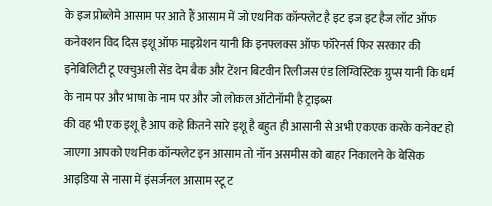के इज प्रोब्लेमे आसाम पर आते हैं आसाम में जो एथनिक कॉन्फ्लेट है इट इज इट हैज लॉट ऑफ कनेक्शन विद दिस इशू ऑफ माइग्रेशन यानी कि इनफ्लक्स ऑफ फॉरेनर्स फिर सरकार की इनेबिलिटी टू एक्चुअली सेंड देम बैक और टेंशन बिटवीन रिलीजस एंड लिंग्विस्टिक ग्रुप्स यानी कि धर्म के नाम पर और भाषा के नाम पर और जो लोकल ऑटोनॉमी है ट्राइब्स
की वह भी एक इशू है आप कहे कितने सारे इशू है बहुत ही आसानी से अभी एकएक करके कनेक्ट हो जाएगा आपको एथनिक कॉन्फ्लेट इन आसाम तो नॉन असमीस को बाहर निकालने के बेसिक आइडिया से नासा में इंसर्जनल आसाम स्टू ट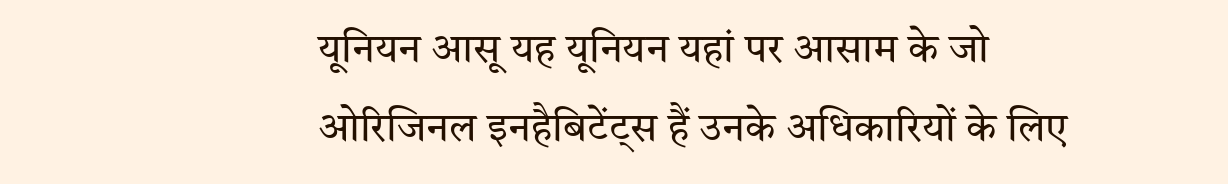यूनियन आसू यह यूनियन यहां पर आसाम के जो ओरिजिनल इनहैबिटेंट्स हैं उनके अधिकारियों के लिए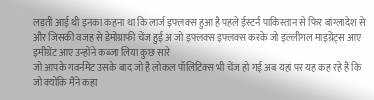लड़ती आई थी इनका कहना था कि लार्ज इफ्लक्स हुआ है पहले ईस्टर्न पाकिस्तान से फिर बांग्लादेश से और जिसकी वजह से डेमोग्राफी चेंज हुई अ जो इफ्लक्स इफ्लक्स करके जो इल्लीगल माइग्रेंट्स आए इमीग्रेंट आए उन्होंने कब्जा लिया कुछ सारे
जो आपके गवर्नमेंट उसके बाद जो है लोकल पॉलिटिक्स भी चेंज हो गई अब यहां पर यह कह रहे हैं कि जो क्योंकि मैंने कहा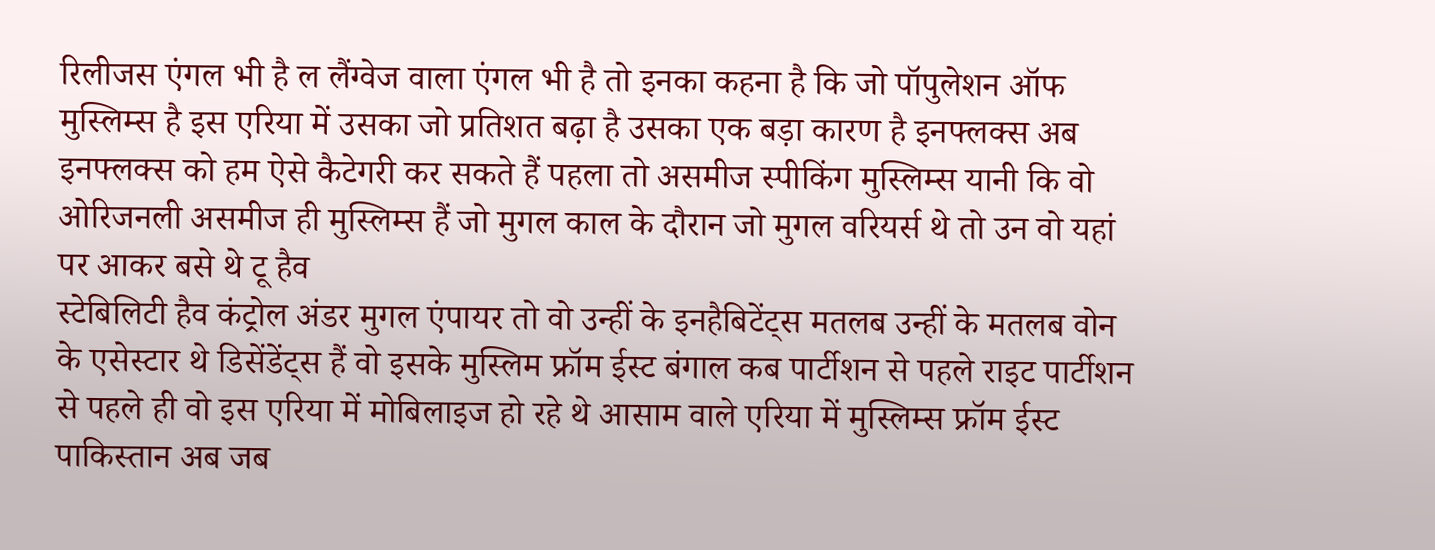रिलीजस एंगल भी है ल लैंग्वेज वाला एंगल भी है तो इनका कहना है कि जो पॉपुलेशन ऑफ मुस्लिम्स है इस एरिया में उसका जो प्रतिशत बढ़ा है उसका एक बड़ा कारण है इनफ्लक्स अब इनफ्लक्स को हम ऐसे कैटेगरी कर सकते हैं पहला तो असमीज स्पीकिंग मुस्लिम्स यानी कि वो ओरिजनली असमीज ही मुस्लिम्स हैं जो मुगल काल के दौरान जो मुगल वरियर्स थे तो उन वो यहां पर आकर बसे थे टू हैव
स्टेबिलिटी हैव कंट्रोल अंडर मुगल एंपायर तो वो उन्हीं के इनहैबिटेंट्स मतलब उन्हीं के मतलब वोन के एसेस्टार थे डिसेंडेंट्स हैं वो इसके मुस्लिम फ्रॉम ईस्ट बंगाल कब पार्टीशन से पहले राइट पार्टीशन से पहले ही वो इस एरिया में मोबिलाइज हो रहे थे आसाम वाले एरिया में मुस्लिम्स फ्रॉम ईस्ट पाकिस्तान अब जब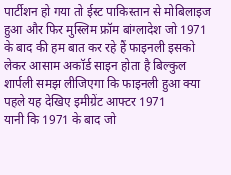पार्टीशन हो गया तो ईस्ट पाकिस्तान से मोबिलाइज हुआ और फिर मुस्लिम फ्रॉम बांग्लादेश जो 1971 के बाद की हम बात कर रहे हैं फाइनली इसको लेकर आसाम अकॉर्ड साइन होता है बिल्कुल शार्पली समझ लीजिएगा कि फाइनली हुआ क्या पहले यह देखिए इमीग्रेंट आफ्टर 1971
यानी कि 1971 के बाद जो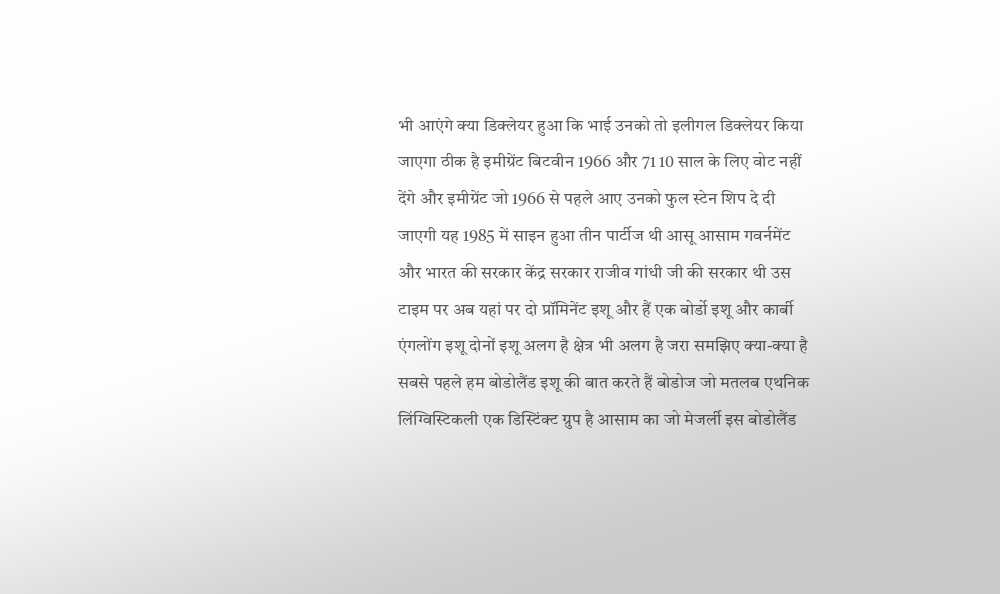भी आएंगे क्या डिक्लेयर हुआ कि भाई उनको तो इलीगल डिक्लेयर किया जाएगा ठीक है इमीग्रेंट बिटवीन 1966 और 71 10 साल के लिए वोट नहीं देंगे और इमीग्रेंट जो 1966 से पहले आए उनको फुल स्टेन शिप दे दी जाएगी यह 1985 में साइन हुआ तीन पार्टीज थी आसू आसाम गवर्नमेंट और भारत की सरकार केंद्र सरकार राजीव गांधी जी की सरकार थी उस टाइम पर अब यहां पर दो प्रॉमिनेंट इशू और हैं एक बोर्डो इशू और कार्बी एंगलोंग इशू दोनों इशू अलग है क्षेत्र भी अलग है जरा समझिए क्या-क्या है
सबसे पहले हम बोडोलैंड इशू की बात करते हैं बोडोज जो मतलब एथनिक लिंग्विस्टिकली एक डिस्टिंक्ट ग्रुप है आसाम का जो मेजर्ली इस बोडोलैंड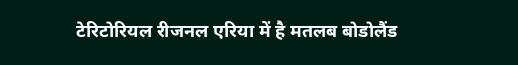टेरिटोरियल रीजनल एरिया में है मतलब बोडोलैंड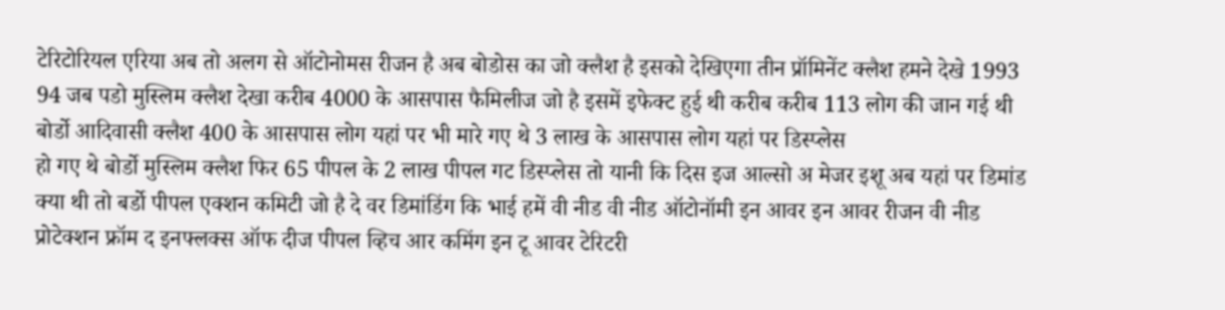टेरिटोरियल एरिया अब तो अलग से ऑटोनोमस रीजन है अब बोडोस का जो क्लैश है इसको देखिएगा तीन प्रॉमिनेंट क्लैश हमने देखे 1993 94 जब पडो मुस्लिम क्लैश देखा करीब 4000 के आसपास फैमिलीज जो है इसमें इफेक्ट हुई थी करीब करीब 113 लोग की जान गई थी बोर्डो आदिवासी क्लैश 400 के आसपास लोग यहां पर भी मारे गए थे 3 लाख के आसपास लोग यहां पर डिस्प्लेस
हो गए थे बोर्डो मुस्लिम क्लैश फिर 65 पीपल के 2 लाख पीपल गट डिस्प्लेस तो यानी कि दिस इज आल्सो अ मेजर इशू अब यहां पर डिमांड क्या थी तो बर्डो पीपल एक्शन कमिटी जो है दे वर डिमांडिंग कि भाई हमें वी नीड वी नीड ऑटोनॉमी इन आवर इन आवर रीजन वी नीड प्रोटेक्शन फ्रॉम द इनफ्लक्स ऑफ दीज पीपल व्हिच आर कमिंग इन टू आवर टेरिटरी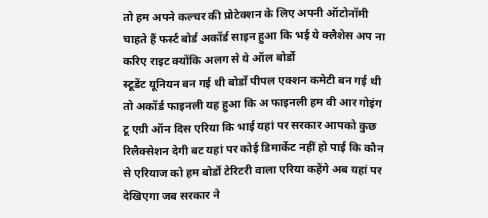तो हम अपने कल्चर की प्रोटेक्शन के लिए अपनी ऑटोनॉमी चाहते हैं फर्स्ट बोर्ड अकॉर्ड साइन हुआ कि भई ये क्लैशेस अप ना करिए राइट क्योंकि अलग से ये ऑल बोर्डो
स्टूडेंट यूनियन बन गई थी बोर्डो पीपल एक्शन कमेटी बन गई थी तो अकॉर्ड फाइनली यह हुआ कि अ फाइनली हम वी आर गोइंग टू एग्री ऑन दिस एरिया कि भाई यहां पर सरकार आपको कुछ रिलैक्सेशन देगी बट यहां पर कोई डिमार्केट नहीं हो पाई कि कौन से एरियाज को हम बोर्डो टेरिटरी वाला एरिया कहेंगे अब यहां पर देखिएगा जब सरकार ने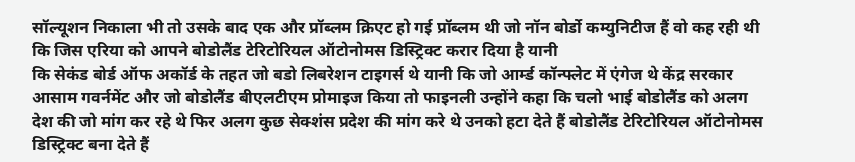सॉल्यूशन निकाला भी तो उसके बाद एक और प्रॉब्लम क्रिएट हो गई प्रॉब्लम थी जो नॉन बोर्डो कम्युनिटीज हैं वो कह रही थी कि जिस एरिया को आपने बोडोलैंड टेरिटोरियल ऑटोनोमस डिस्ट्रिक्ट करार दिया है यानी
कि सेकंड बोर्ड ऑफ अकॉर्ड के तहत जो बडो लिबरेशन टाइगर्स थे यानी कि जो आर्म्ड कॉन्फ्लेट में एंगेज थे केंद्र सरकार आसाम गवर्नमेंट और जो बोडोलैंड बीएलटीएम प्रोमाइज किया तो फाइनली उन्होंने कहा कि चलो भाई बोडोलैंड को अलग देश की जो मांग कर रहे थे फिर अलग कुछ सेक्शंस प्रदेश की मांग करे थे उनको हटा देते हैं बोडोलैंड टेरिटोरियल ऑटोनोमस डिस्ट्रिक्ट बना देते हैं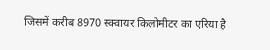जिसमें करीब 8970 स्क्वायर किलोमीटर का एरिया है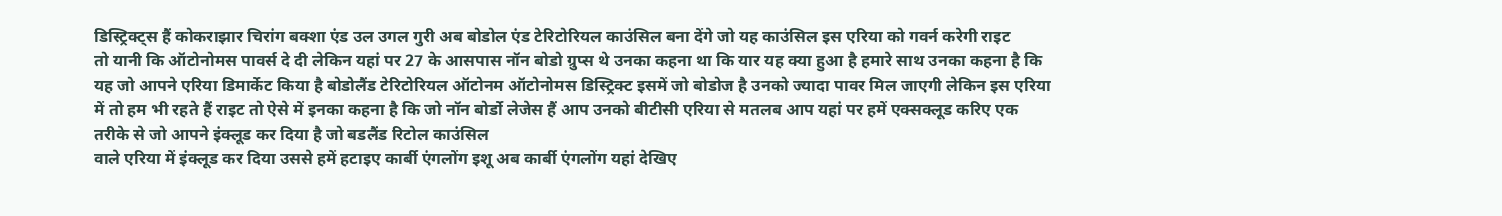डिस्ट्रिक्ट्स हैं कोकराझार चिरांग बक्शा एंड उल उगल गुरी अब बोडोल एंड टेरिटोरियल काउंसिल बना देंगे जो यह काउंसिल इस एरिया को गवर्न करेगी राइट
तो यानी कि ऑटोनोमस पावर्स दे दी लेकिन यहां पर 27 के आसपास नॉन बोडो ग्रुप्स थे उनका कहना था कि यार यह क्या हुआ है हमारे साथ उनका कहना है कि यह जो आपने एरिया डिमार्केट किया है बोडोलैंड टेरिटोरियल ऑटोनम ऑटोनोमस डिस्ट्रिक्ट इसमें जो बोडोज है उनको ज्यादा पावर मिल जाएगी लेकिन इस एरिया में तो हम भी रहते हैं राइट तो ऐसे में इनका कहना है कि जो नॉन बोर्डो लेजेस हैं आप उनको बीटीसी एरिया से मतलब आप यहां पर हमें एक्सक्लूड करिए एक तरीके से जो आपने इंक्लूड कर दिया है जो बडलैंड रिटोल काउंसिल
वाले एरिया में इंक्लूड कर दिया उससे हमें हटाइए कार्बी एंगलोंग इशू अब कार्बी एंगलोंग यहां देखिए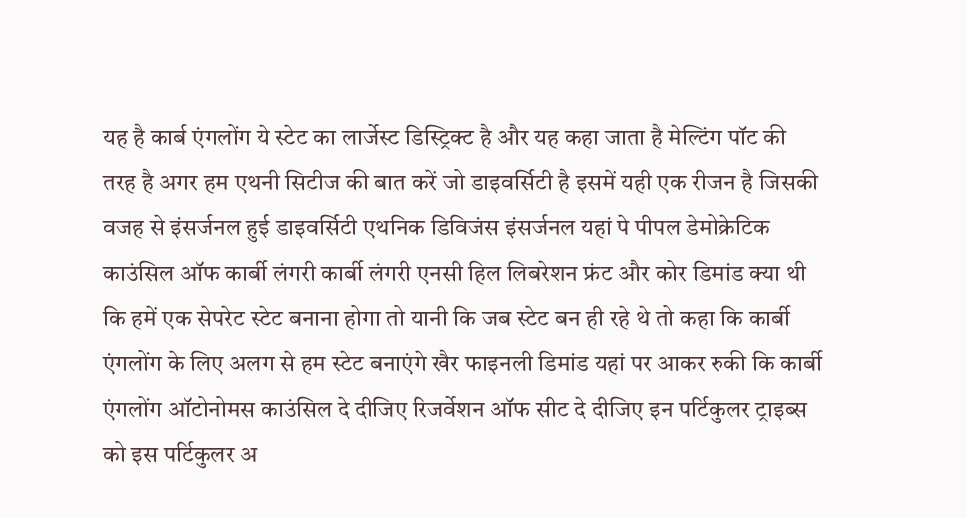यह है कार्ब एंगलोंग ये स्टेट का लार्जेस्ट डिस्ट्रिक्ट है और यह कहा जाता है मेल्टिंग पॉट की तरह है अगर हम एथनी सिटीज की बात करें जो डाइवर्सिटी है इसमें यही एक रीजन है जिसकी वजह से इंसर्जनल हुई डाइवर्सिटी एथनिक डिविजंस इंसर्जनल यहां पे पीपल डेमोक्रेटिक काउंसिल ऑफ कार्बी लंगरी कार्बी लंगरी एनसी हिल लिबरेशन फ्रंट और कोर डिमांड क्या थी कि हमें एक सेपरेट स्टेट बनाना होगा तो यानी कि जब स्टेट बन ही रहे थे तो कहा कि कार्बी
एंगलोंग के लिए अलग से हम स्टेट बनाएंगे खैर फाइनली डिमांड यहां पर आकर रुकी कि कार्बी एंगलोंग ऑटोनोमस काउंसिल दे दीजिए रिजर्वेशन ऑफ सीट दे दीजिए इन पर्टिकुलर ट्राइब्स को इस पर्टिकुलर अ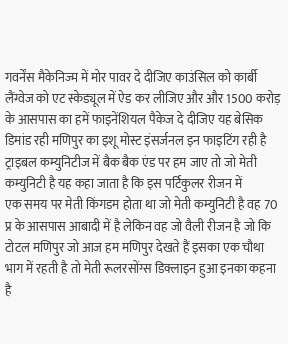गवर्नेंस मैकेनिज्म में मोर पावर दे दीजिए काउंसिल को कार्बी लैंग्वेज को एट स्केड्यूल में ऐड कर लीजिए और और 1500 करोड़ के आसपास का हमें फाइनेंशियल पैकेज दे दीजिए यह बेसिक डिमांड रही मणिपुर का इशू मोस्ट इंसर्जनल इन फाइटिंग रही है ट्राइबल कम्युनिटीज में बैक बैक एंड पर हम जाए तो जो मेती कम्युनिटी है यह कहा जाता है कि इस पर्टिकुलर रीजन में
एक समय पर मेती किंगडम होता था जो मेती कम्युनिटी है वह 70 प्र के आसपास आबादी में है लेकिन वह जो वैली रीजन है जो कि टोटल मणिपुर जो आज हम मणिपुर देखते हैं इसका एक चौथा भाग में रहती है तो मेती रूलरसोंग्स डिक्लाइन हुआ इनका कहना है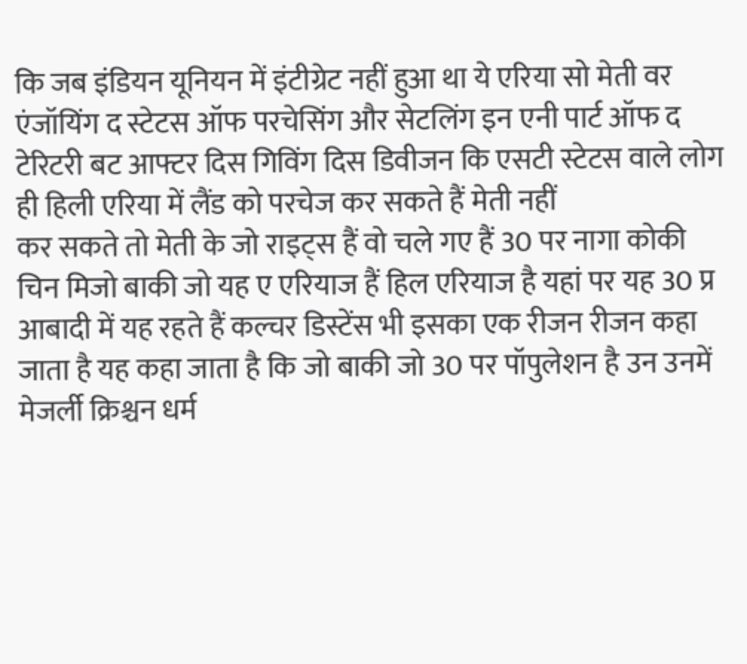कि जब इंडियन यूनियन में इंटीग्रेट नहीं हुआ था ये एरिया सो मेती वर एंजॉयिंग द स्टेटस ऑफ परचेसिंग और सेटलिंग इन एनी पार्ट ऑफ द टेरिटरी बट आफ्टर दिस गिविंग दिस डिवीजन कि एसटी स्टेटस वाले लोग ही हिली एरिया में लैंड को परचेज कर सकते हैं मेती नहीं
कर सकते तो मेती के जो राइट्स हैं वो चले गए हैं 30 पर नागा कोकी चिन मिजो बाकी जो यह ए एरियाज हैं हिल एरियाज है यहां पर यह 30 प्र आबादी में यह रहते हैं कल्चर डिस्टेंस भी इसका एक रीजन रीजन कहा जाता है यह कहा जाता है कि जो बाकी जो 30 पर पॉपुलेशन है उन उनमें मेजर्ली क्रिश्चन धर्म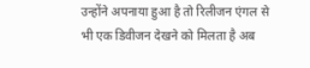उन्होंने अपनाया हुआ है तो रिलीजन एंगल से भी एक डिवीजन देखने को मिलता है अब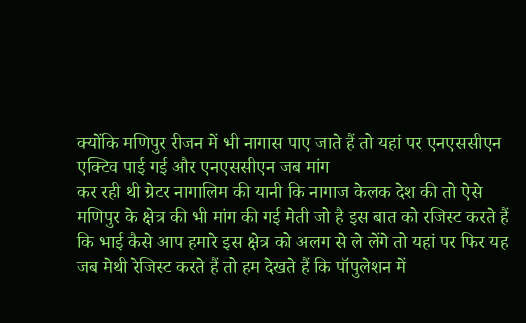क्योंकि मणिपुर रीजन में भी नागास पाए जाते हैं तो यहां पर एनएससीएन एक्टिव पाई गई और एनएससीएन जब मांग
कर रही थी ग्रेटर नागालिम की यानी कि नागाज केलक देश की तो ऐसे मणिपुर के क्षेत्र की भी मांग की गई मेती जो है इस बात को रजिस्ट करते हैं कि भाई कैसे आप हमारे इस क्षेत्र को अलग से ले लेंगे तो यहां पर फिर यह जब मेथी रेजिस्ट करते हैं तो हम देखते हैं कि पॉपुलेशन में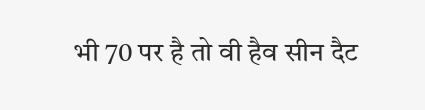भी 70 पर है तो वी हैव सीन दैट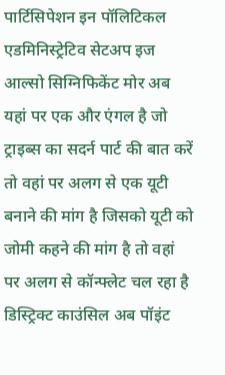पार्टिसिपेशन इन पॉलिटिकल एडमिनिस्ट्रेटिव सेटअप इज आल्सो सिग्निफिकेंट मोर अब यहां पर एक और एंगल है जो ट्राइब्स का सदर्न पार्ट की बात करें तो वहां पर अलग से एक यूटी
बनाने की मांग है जिसको यूटी को जोमी कहने की मांग है तो वहां पर अलग से कॉन्फ्लेट चल रहा है डिस्ट्रिक्ट काउंसिल अब पॉइंट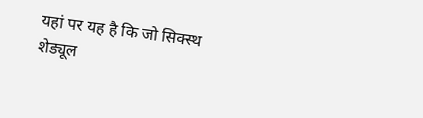यहां पर यह है कि जो सिक्स्थ शेड्यूल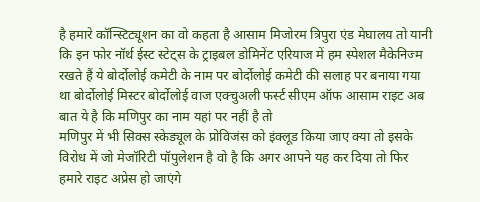है हमारे कॉन्स्टिट्यूशन का वो कहता है आसाम मिजोरम त्रिपुरा एंड मेघालय तो यानी कि इन फोर नॉर्थ ईस्ट स्टेट्स के ट्राइबल डोमिनेंट एरियाज में हम स्पेशल मैकेनिज्म रखते हैं ये बोर्दोलोई कमेटी के नाम पर बोर्दोलोई कमेटी की सलाह पर बनाया गया था बोर्दोलोई मिस्टर बोर्दोलोई वाज एक्चुअली फर्स्ट सीएम ऑफ आसाम राइट अब बात ये है कि मणिपुर का नाम यहां पर नहीं है तो
मणिपुर में भी सिक्स स्केड्यूल के प्रोविजंस को इंक्लूड किया जाए क्या तो इसके विरोध में जो मेजॉरिटी पॉपुलेशन है वो है कि अगर आपने यह कर दिया तो फिर हमारे राइट अप्रेस हो जाएंगे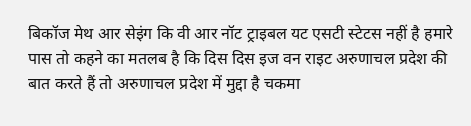बिकॉज मेथ आर सेइंग कि वी आर नॉट ट्राइबल यट एसटी स्टेटस नहीं है हमारे पास तो कहने का मतलब है कि दिस दिस इज वन राइट अरुणाचल प्रदेश की बात करते हैं तो अरुणाचल प्रदेश में मुद्दा है चकमा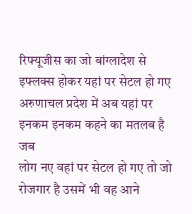रिफ्यूजीस का जो बांग्लादेश से इफ्लक्स होकर यहां पर सेटल हो गए अरुणाचल प्रदेश में अब यहां पर इनकम इनकम कहने का मतलब है जब
लोग नए वहां पर सेटल हो गए तो जो रोजगार है उसमें भी वह आने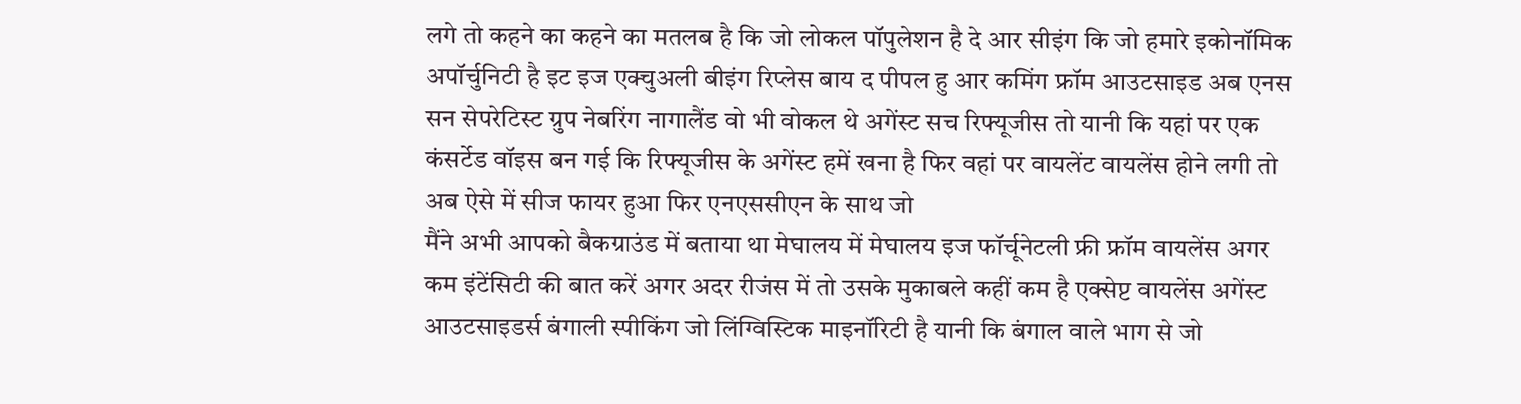लगे तो कहने का कहने का मतलब है कि जो लोकल पॉपुलेशन है दे आर सीइंग कि जो हमारे इकोनॉमिक अपॉर्चुनिटी है इट इज एक्चुअली बीइंग रिप्लेस बाय द पीपल हु आर कमिंग फ्रॉम आउटसाइड अब एनस सन सेपरेटिस्ट ग्रुप नेबरिंग नागालैंड वो भी वोकल थे अगेंस्ट सच रिफ्यूजीस तो यानी कि यहां पर एक कंसर्टेड वॉइस बन गई कि रिफ्यूजीस के अगेंस्ट हमें खना है फिर वहां पर वायलेंट वायलेंस होने लगी तो अब ऐसे में सीज फायर हुआ फिर एनएससीएन के साथ जो
मैंने अभी आपको बैकग्राउंड में बताया था मेघालय में मेघालय इज फॉर्चूनेटली फ्री फ्रॉम वायलेंस अगर कम इंटेंसिटी की बात करें अगर अदर रीजंस में तो उसके मुकाबले कहीं कम है एक्सेप्ट वायलेंस अगेंस्ट आउटसाइडर्स बंगाली स्पीकिंग जो लिंग्विस्टिक माइनॉरिटी है यानी कि बंगाल वाले भाग से जो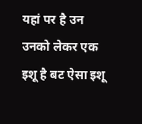यहां पर है उन उनको लेकर एक इशू है बट ऐसा इशू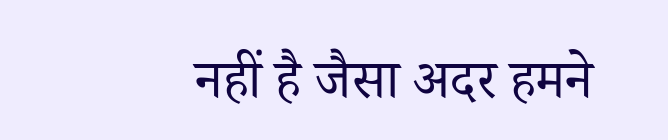नहीं है जैसा अदर हमने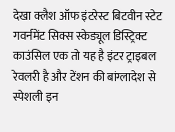देखा क्लैश ऑफ इंटरेस्ट बिटवीन स्टेट गवर्नमेंट सिक्स स्केड्यूल डिस्ट्रिक्ट काउंसिल एक तो यह है इंटर ट्राइबल रेवलरी है और टेंशन की बांग्लादेश से स्पेशली इन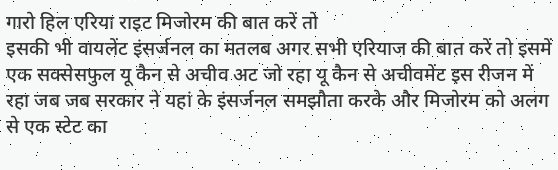गारो हिल एरिया राइट मिजोरम की बात करें तो
इसकी भी वायलेंट इंसर्जनल का मतलब अगर सभी एरियाज की बात करें तो इसमें एक सक्सेसफुल यू कैन से अचीव अट जो रहा यू कैन से अचीवमेंट इस रीजन में रहा जब जब सरकार ने यहां के इंसर्जनल समझौता करके और मिजोरम को अलग से एक स्टेट का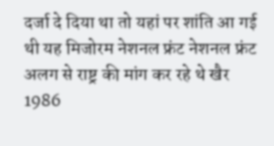दर्जा दे दिया था तो यहां पर शांति आ गई थी यह मिजोरम नेशनल फ्रंट नेशनल फ्रंट अलग से राष्ट्र की मांग कर रहे थे खैर 1986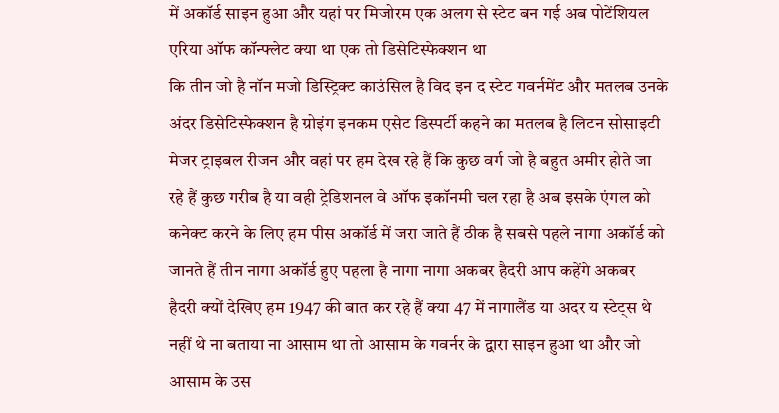में अकॉर्ड साइन हुआ और यहां पर मिजोरम एक अलग से स्टेट बन गई अब पोटेंशियल एरिया ऑफ कॉन्फ्लेट क्या था एक तो डिसेटिस्फेक्शन था
कि तीन जो है नॉन मजो डिस्ट्रिक्ट काउंसिल है विद इन द स्टेट गवर्नमेंट और मतलब उनके अंदर डिसेटिस्फेक्शन है ग्रोइंग इनकम एसेट डिस्पर्टी कहने का मतलब है लिटन सोसाइटी मेजर ट्राइबल रीजन और वहां पर हम देख रहे हैं कि कुछ वर्ग जो है बहुत अमीर होते जा रहे हैं कुछ गरीब है या वही ट्रेडिशनल वे ऑफ इकॉनमी चल रहा है अब इसके एंगल को कनेक्ट करने के लिए हम पीस अकॉर्ड में जरा जाते हैं ठीक है सबसे पहले नागा अकॉर्ड को जानते हैं तीन नागा अकॉर्ड हुए पहला है नागा नागा अकबर हैदरी आप कहेंगे अकबर
हैदरी क्यों देखिए हम 1947 की बात कर रहे हैं क्या 47 में नागालैंड या अदर य स्टेट्स थे नहीं थे ना बताया ना आसाम था तो आसाम के गवर्नर के द्वारा साइन हुआ था और जो आसाम के उस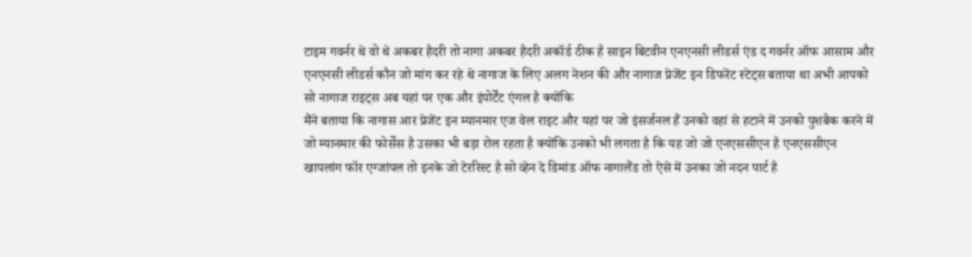टाइम गवर्नर थे वो थे अकबर हैदरी तो नागा अकबर हैदरी अकॉर्ड ठीक है साइन बिटवीन एनएनसी लीडर्स एंड द गवर्नर ऑफ आसाम और एनएनसी लीडर्स कौन जो मांग कर रहे थे नागाज के लिए अलग नेशन की और नागाज प्रेजेंट इन डिफरेंट स्टेट्स बताया था अभी आपको सो नागाज राइट्स अब यहां पर एक और इंपोर्टेंट एंगल है क्योंकि
मैंने बताया कि नागास आर प्रेजेंट इन म्यानमार एज वेल राइट और यहां पर जो इंसर्जनल हैं उनको वहां से हटाने में उनको पुशबैक करने में जो म्यानमार की फोर्सेस है उसका भी बड़ा रोल रहता है क्योंकि उनको भी लगता है कि यह जो जो एनएससीएन है एनएससीएन खापलांग फॉर एग्जांपल तो इनके जो टेररिस्ट है सो व्हेन दे डिमांड ऑफ नागालैंड तो ऐसे में उनका जो नदन पार्ट है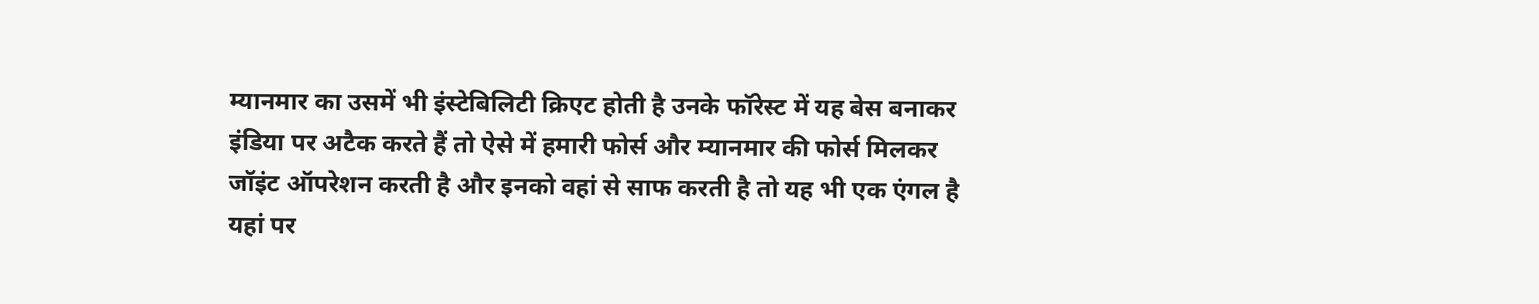म्यानमार का उसमें भी इंस्टेबिलिटी क्रिएट होती है उनके फॉरेस्ट में यह बेस बनाकर इंडिया पर अटैक करते हैं तो ऐसे में हमारी फोर्स और म्यानमार की फोर्स मिलकर
जॉइंट ऑपरेशन करती है और इनको वहां से साफ करती है तो यह भी एक एंगल है यहां पर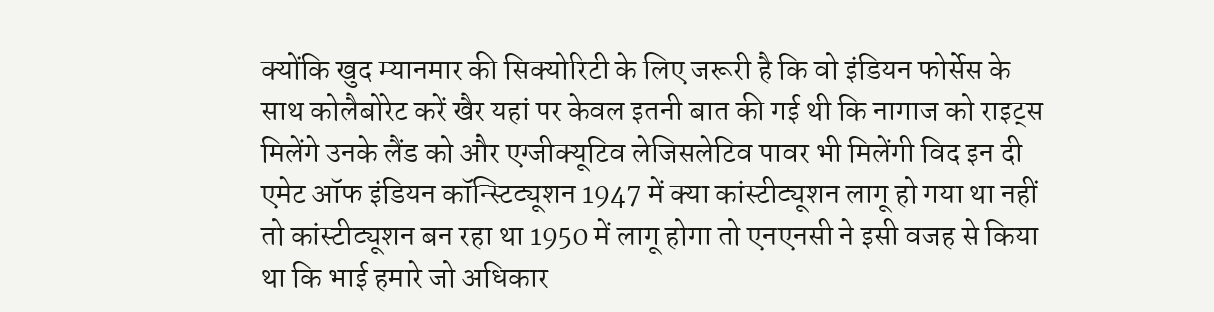क्योंकि खुद म्यानमार की सिक्योरिटी के लिए जरूरी है कि वो इंडियन फोर्सेस के साथ कोलैबोरेट करें खैर यहां पर केवल इतनी बात की गई थी कि नागाज को राइट्स मिलेंगे उनके लैंड को और एग्जीक्यूटिव लेजिसलेटिव पावर भी मिलेंगी विद इन दी एमेट ऑफ इंडियन कॉन्स्टिट्यूशन 1947 में क्या कांस्टीट्यूशन लागू हो गया था नहीं तो कांस्टीट्यूशन बन रहा था 1950 में लागू होगा तो एनएनसी ने इसी वजह से किया था कि भाई हमारे जो अधिकार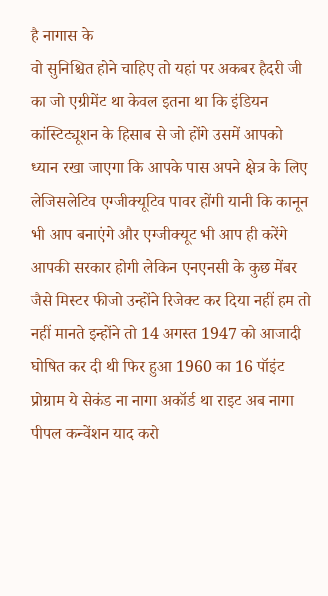है नागास के
वो सुनिश्चित होने चाहिए तो यहां पर अकबर हैदरी जी का जो एग्रीमेंट था केवल इतना था कि इंडियन कांस्टिट्यूशन के हिसाब से जो होंगे उसमें आपको ध्यान रखा जाएगा कि आपके पास अपने क्षेत्र के लिए लेजिसलेटिव एग्जीक्यूटिव पावर होंगी यानी कि कानून भी आप बनाएंगे और एग्जीक्यूट भी आप ही करेंगे आपकी सरकार होगी लेकिन एनएनसी के कुछ मेंबर जैसे मिस्टर फीजो उन्होंने रिजेक्ट कर दिया नहीं हम तो नहीं मानते इन्होंने तो 14 अगस्त 1947 को आजादी घोषित कर दी थी फिर हुआ 1960 का 16 पॉइंट प्रोग्राम ये सेकंड ना नागा अकॉर्ड था राइट अब नागा
पीपल कन्वेंशन याद करो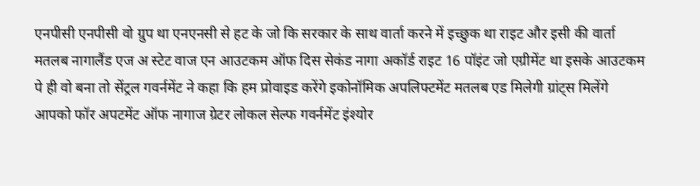एनपीसी एनपीसी वो ग्रुप था एनएनसी से हट के जो कि सरकार के साथ वार्ता करने में इच्छुक था राइट और इसी की वार्ता मतलब नागालैंड एज अ स्टेट वाज एन आउटकम ऑफ दिस सेकंड नागा अकॉर्ड राइट 16 पॉइंट जो एग्रीमेंट था इसके आउटकम पे ही वो बना तो सेंट्रल गवर्नमेंट ने कहा कि हम प्रोवाइड करेंगे इकोनॉमिक अपलिफ्टमेंट मतलब एड मिलेगी ग्रांट्स मिलेंगे आपको फॉर अपटमेंट ऑफ नागाज ग्रेटर लोकल सेल्फ गवर्नमेंट इंश्योर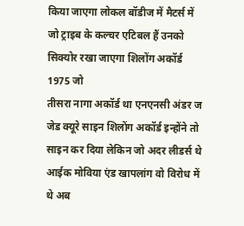किया जाएगा लोकल बॉडीज में मैटर्स में जो ट्राइब के कल्चर एटिबल हैं उनको सिक्योर रखा जाएगा शिलोंग अकॉर्ड 1975 जो
तीसरा नागा अकॉर्ड था एनएनसी अंडर ज जेड क्यूरे साइन शिलोंग अकॉर्ड इन्होंने तो साइन कर दिया लेकिन जो अदर लीडर्स थे आईक मोविया एंड खापलांग वो विरोध में थे अब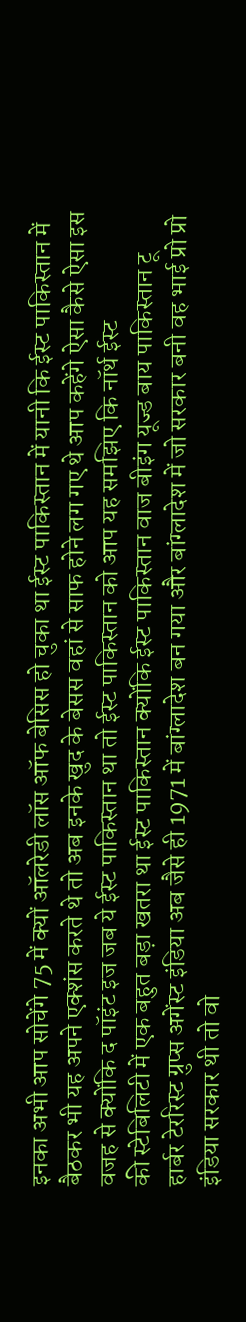इनका अभी आप सोचेंगे 75 में क्यों ऑलरेडी लॉस ऑफ बेसिस हो चुका था ईस्ट पाकिस्तान में यानी कि ईस्ट पाकिस्तान में बैठकर भी यह अपने एक्शंस करते थे तो अब इनके खुद के बेसस वहां से साफ होने लग गए थे आप कहेंगे ऐसा कैसे ऐसा इस वजह से क्योंकि द पॉइंट इज जब ये ईस्ट पाकिस्तान था तो ईस्ट पाकिस्तान को आप यह समझिए कि नॉर्थ ईस्ट
की स्टेबिलिटी में एक बहुत बड़ा खतरा था ईस्ट पाकिस्तान क्योंकि ईस्ट पाकिस्तान वाज बीइंग यूज्ड बाय पाकिस्तान टू हार्बर टेररिस्ट ग्रुप्स अगेंस्ट इंडिया अब जैसे ही 1971 में बांग्लादेश बन गया और बांग्लादेश में जो सरकार बनी वह भाई प्रो प्रो इंडिया सरकार थी तो वो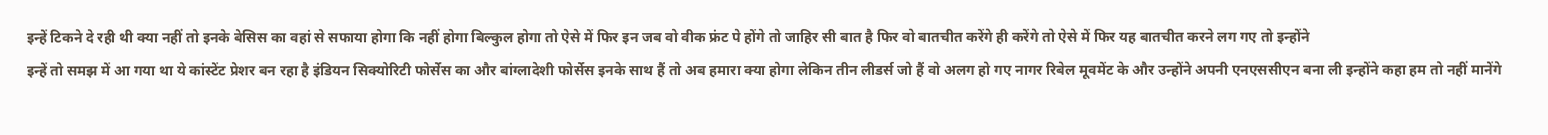इन्हें टिकने दे रही थी क्या नहीं तो इनके बेसिस का वहां से सफाया होगा कि नहीं होगा बिल्कुल होगा तो ऐसे में फिर इन जब वो वीक फ्रंट पे होंगे तो जाहिर सी बात है फिर वो बातचीत करेंगे ही करेंगे तो ऐसे में फिर यह बातचीत करने लग गए तो इन्होंने
इन्हें तो समझ में आ गया था ये कांस्टेंट प्रेशर बन रहा है इंडियन सिक्योरिटी फोर्सेस का और बांग्लादेशी फोर्सेस इनके साथ हैं तो अब हमारा क्या होगा लेकिन तीन लीडर्स जो हैं वो अलग हो गए नागर रिबेल मूवमेंट के और उन्होंने अपनी एनएससीएन बना ली इन्होंने कहा हम तो नहीं मानेंगे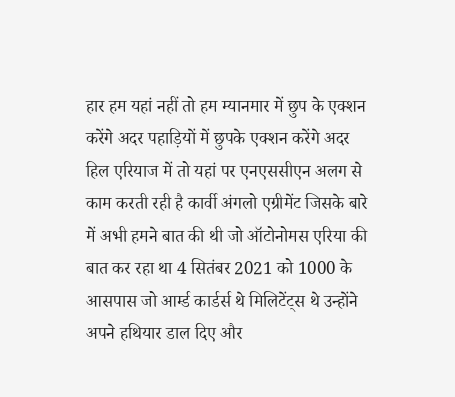हार हम यहां नहीं तो हम म्यानमार में छुप के एक्शन करेंगे अदर पहाड़ियों में छुपके एक्शन करेंगे अदर हिल एरियाज में तो यहां पर एनएससीएन अलग से काम करती रही है कार्वी अंगलो एग्रीमेंट जिसके बारे में अभी हमने बात की थी जो ऑटोनोमस एरिया की
बात कर रहा था 4 सितंबर 2021 को 1000 के आसपास जो आर्म्ड कार्डर्स थे मिलिटेंट्स थे उन्होंने अपने हथियार डाल दिए और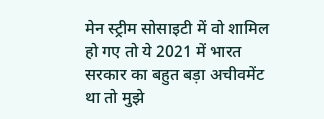मेन स्ट्रीम सोसाइटी में वो शामिल हो गए तो ये 2021 में भारत सरकार का बहुत बड़ा अचीवमेंट था तो मुझे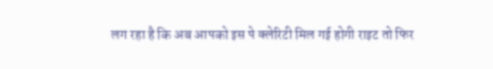लग रहा है कि अब आपको इस पे क्लेरिटी मिल गई होगी राइट तो फिर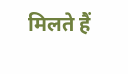मिलते हैं